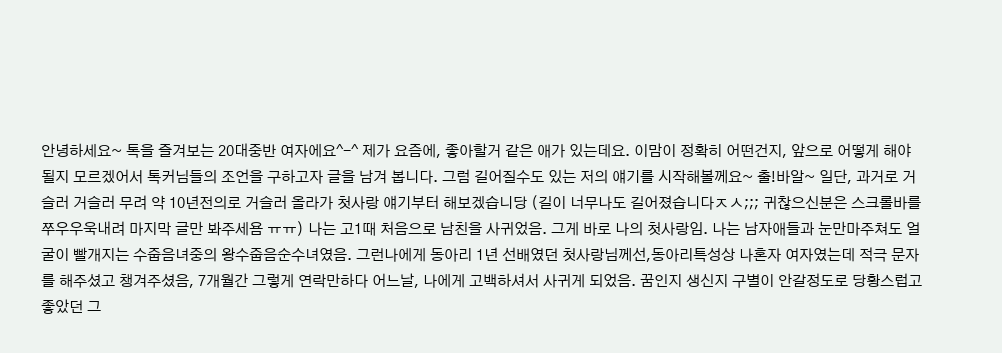안녕하세요~ 톡을 즐겨보는 20대중반 여자에요^-^ 제가 요즘에, 좋아할거 같은 애가 있는데요. 이맘이 정확히 어떤건지, 앞으로 어떻게 해야 될지 모르겠어서 톡커님들의 조언을 구하고자 글을 남겨 봅니다. 그럼 길어질수도 있는 저의 얘기를 시작해볼께요~ 출!바알~ 일단, 과거로 거슬러 거슬러 무려 약 10년전의로 거슬러 올라가 첫사랑 얘기부터 해보겠습니당 (길이 너무나도 길어졌습니다ㅈㅅ;;; 귀찮으신분은 스크롤바를 쭈우우욱내려 마지막 글만 봐주세욤 ㅠㅠ) 나는 고1때 처음으로 남친을 사귀었음. 그게 바로 나의 첫사랑임. 나는 남자애들과 눈만마주쳐도 얼굴이 빨개지는 수줍음녀중의 왕수줍음순수녀였음. 그런나에게 동아리 1년 선배였던 첫사랑님께선,동아리특성상 나혼자 여자였는데 적극 문자를 해주셨고 챙겨주셨음, 7개월간 그렇게 연락만하다 어느날, 나에게 고백하셔서 사귀게 되었음. 꿈인지 생신지 구별이 안갈정도로 당황스럽고 좋았던 그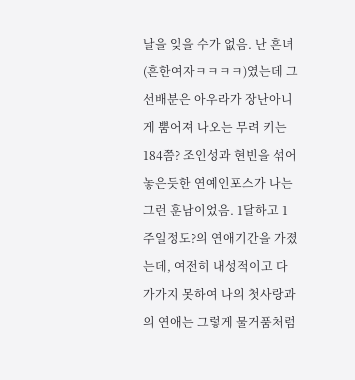날을 잊을 수가 없음. 난 흔녀(흔한여자ㅋㅋㅋㅋ)였는데 그 선배분은 아우라가 장난아니게 뿜어져 나오는 무려 키는184쯤? 조인성과 현빈을 섞어 놓은듯한 연예인포스가 나는 그런 훈남이었음. 1달하고 1주일정도?의 연애기간을 가졌는데, 여전히 내성적이고 다가가지 못하여 나의 첫사랑과의 연애는 그렇게 물거품처럼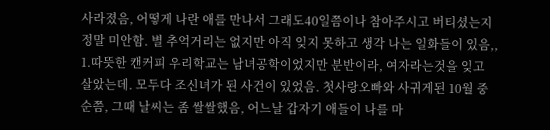사라졌음, 어떻게 나란 애를 만나서 그래도40일쯤이나 참아주시고 버티셨는지 정말 미안함. 별 추억거리는 없지만 아직 잊지 못하고 생각 나는 일화들이 있음,, 1.따뜻한 캔커피 우리학교는 남녀공학이었지만 분반이라, 여자라는것을 잊고 살았는데. 모두다 조신녀가 된 사건이 있었음. 첫사랑오빠와 사귀게된 10월 중순쯤, 그때 날씨는 좀 쌀쌀했음, 어느날 갑자기 애들이 나를 마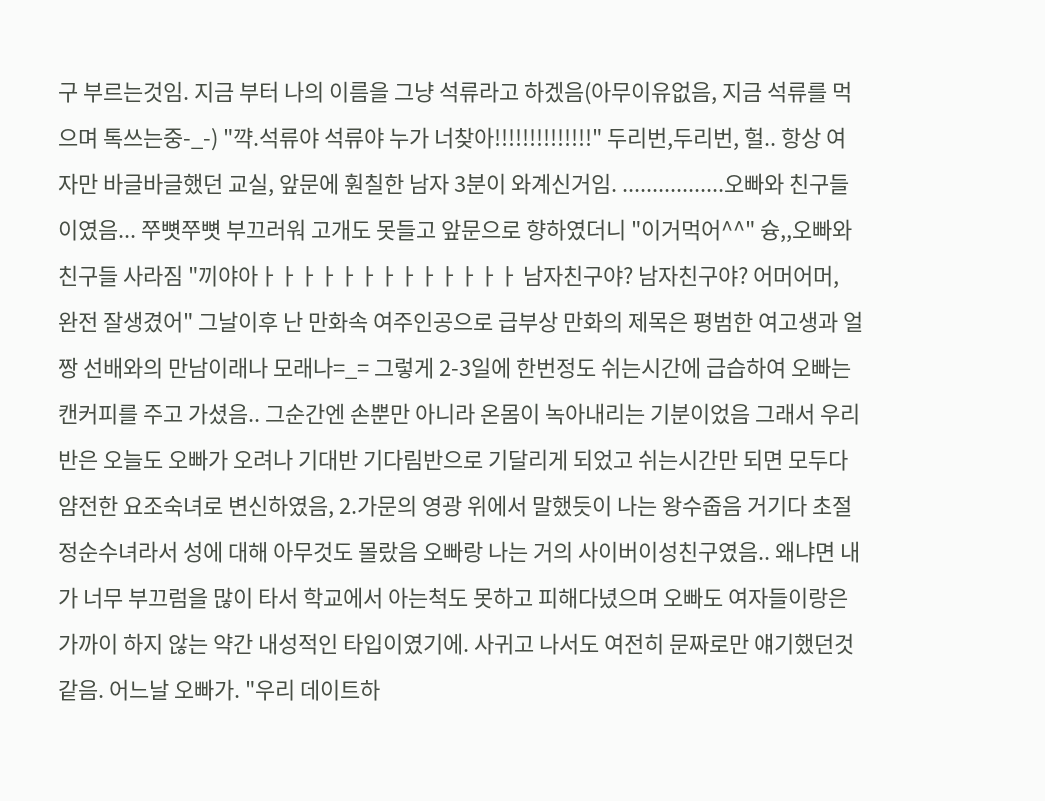구 부르는것임. 지금 부터 나의 이름을 그냥 석류라고 하겠음(아무이유없음, 지금 석류를 먹으며 톡쓰는중-_-) "꺅.석류야 석류야 누가 너찾아!!!!!!!!!!!!!!" 두리번,두리번, 헐.. 항상 여자만 바글바글했던 교실, 앞문에 훤칠한 남자 3분이 와계신거임. .................오빠와 친구들이였음... 쭈뼛쭈뼛 부끄러워 고개도 못들고 앞문으로 향하였더니 "이거먹어^^" 슝,,오빠와 친구들 사라짐 "끼야아ㅏㅏㅏㅏㅏㅏㅏㅏㅏㅏㅏㅏㅏ 남자친구야? 남자친구야? 어머어머, 완전 잘생겼어" 그날이후 난 만화속 여주인공으로 급부상 만화의 제목은 평범한 여고생과 얼짱 선배와의 만남이래나 모래나=_= 그렇게 2-3일에 한번정도 쉬는시간에 급습하여 오빠는 캔커피를 주고 가셨음.. 그순간엔 손뿐만 아니라 온몸이 녹아내리는 기분이었음 그래서 우리반은 오늘도 오빠가 오려나 기대반 기다림반으로 기달리게 되었고 쉬는시간만 되면 모두다 얌전한 요조숙녀로 변신하였음, 2.가문의 영광 위에서 말했듯이 나는 왕수줍음 거기다 초절정순수녀라서 성에 대해 아무것도 몰랐음 오빠랑 나는 거의 사이버이성친구였음.. 왜냐면 내가 너무 부끄럼을 많이 타서 학교에서 아는척도 못하고 피해다녔으며 오빠도 여자들이랑은 가까이 하지 않는 약간 내성적인 타입이였기에. 사귀고 나서도 여전히 문짜로만 얘기했던것 같음. 어느날 오빠가. "우리 데이트하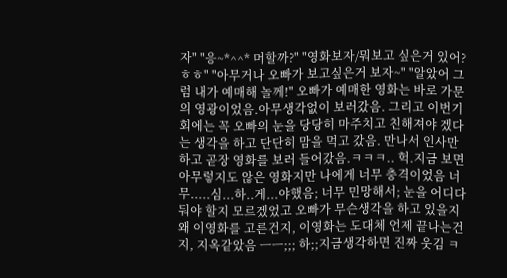자" "응~*^^* 머할까?" "영화보자/뭐보고 싶은거 있어?ㅎㅎ" "아무거나 오빠가 보고싶은거 보자~" "알았어 그럼 내가 예매해 놀께!" 오빠가 예매한 영화는 바로 가문의 영광이었음.아무생각없이 보러갔음. 그리고 이번기회에는 꼭 오빠의 눈을 당당히 마주치고 친해져야 겠다는 생각을 하고 단단히 맘을 먹고 갔음. 만나서 인사만 하고 곧장 영화를 보러 들어갔음.ㅋㅋㅋ.. 헉.지금 보면 아무렇지도 않은 영화지만 나에게 너무 충격이었음 너무.....심...하..게...야했음; 너무 민망해서; 눈을 어디다 둬야 할지 모르겠었고 오빠가 무슨생각을 하고 있을지 왜 이영화를 고른건지, 이영화는 도대체 언제 끝나는건지, 지옥같았음 ㅡㅡ;;; 하;;지금생각하면 진짜 웃김 ㅋ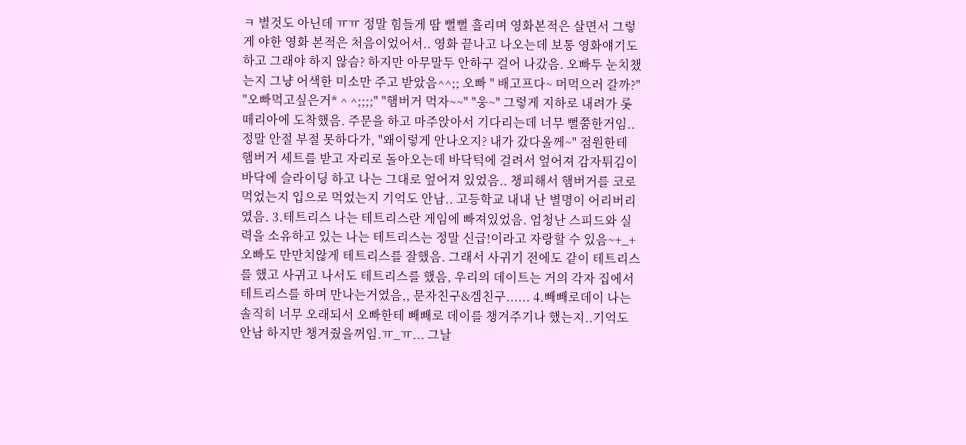ㅋ 별것도 아닌데 ㅠㅠ 정말 힘들게 땀 뻘뻘 흘리며 영화본적은 살면서 그렇게 야한 영화 본적은 처음이었어서.. 영화 끝나고 나오는데 보통 영화얘기도 하고 그래야 하지 않슴? 하지만 아무말두 안하구 걸어 나갔음. 오빠두 눈치챘는지 그냥 어색한 미소만 주고 받았음^^;; 오빠 " 배고프다~ 머먹으러 갈까?" "오빠먹고싶은거* ^ ^;;;;" "햄버거 먹자~~" "웅~" 그렇게 지하로 내려가 롯떼리아에 도착했음. 주문을 하고 마주앉아서 기다리는데 너무 뻘쭘한거임.. 정말 안절 부절 못하다가, "왜이렇게 안나오지? 내가 갔다올께~" 점원한테 햄버거 세트를 받고 자리로 돌아오는데 바닥턱에 걸려서 엎어져 감자튀김이 바닥에 슬라이딩 하고 나는 그대로 엎어져 있었음.. 챙피해서 햄버거를 코로먹었는지 입으로 먹었는지 기억도 안남.. 고등학교 내내 난 별명이 어리버리였음. 3.테트리스 나는 테트리스란 게임에 빠져있었음. 엄청난 스피드와 실력을 소유하고 있는 나는 테트리스는 정말 신급!이라고 자랑할 수 있음~+_+ 오빠도 만만치않게 테트리스를 잘했음. 그래서 사귀기 전에도 같이 테트리스를 했고 사귀고 나서도 테트리스를 했음, 우리의 데이트는 거의 각자 집에서 테트리스를 하며 만나는거였음,, 문자친구&겜친구...... 4.빼빼로데이 나는 솔직히 너무 오래되서 오빠한테 빼빼로 데이를 챙겨주기나 했는지..기억도 안남 하지만 챙겨줬을꺼임.ㅠ_ㅠ... 그날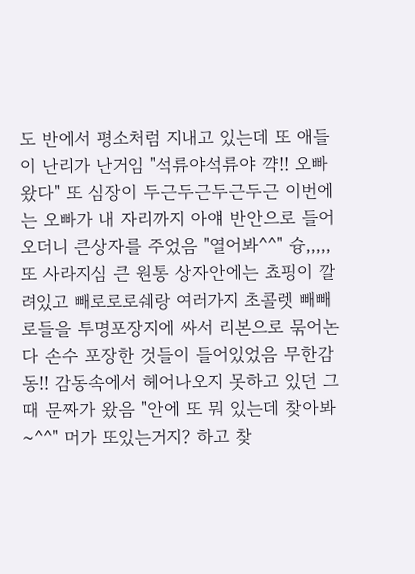도 반에서 평소처럼 지내고 있는데 또 애들이 난리가 난거임 "석류야석류야 꺅!! 오빠왔다" 또 심장이 두근두근두근두근 이번에는 오빠가 내 자리까지 아얘 반안으로 들어오더니 큰상자를 주었음 "열어봐^^" 슝,,,,,또 사라지심 큰 원통 상자안에는 쵸핑이 깔려있고 빼로로로쉐랑 여러가지 초콜렛 빼빼로들을 투명포장지에 싸서 리본으로 묶어논 다 손수 포장한 것들이 들어있었음 무한감동!! 감동속에서 헤어나오지 못하고 있던 그때 문짜가 왔음 "안에 또 뭐 있는데 찾아봐~^^" 머가 또있는거지? 하고 찾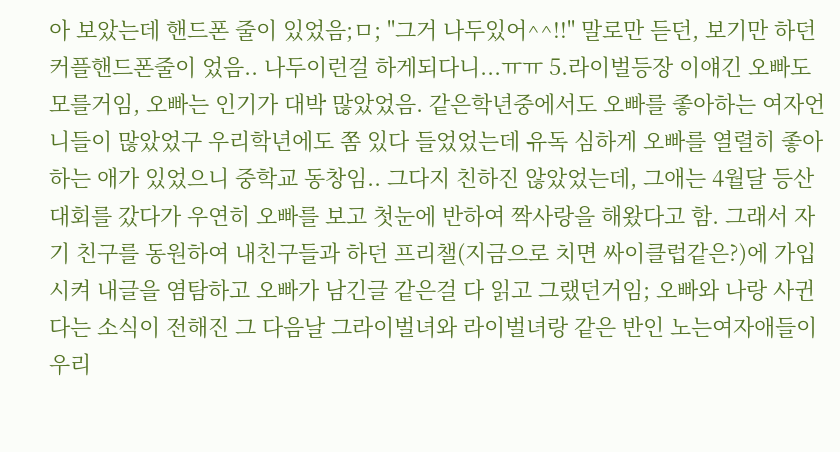아 보았는데 핸드폰 줄이 있었음;ㅁ; "그거 나두있어^^!!" 말로만 듣던, 보기만 하던 커플핸드폰줄이 었음.. 나두이런걸 하게되다니...ㅠㅠ 5.라이벌등장 이얘긴 오빠도 모를거임, 오빠는 인기가 대박 많았었음. 같은학년중에서도 오빠를 좋아하는 여자언니들이 많았었구 우리학년에도 쫌 있다 들었었는데 유독 심하게 오빠를 열렬히 좋아하는 애가 있었으니 중학교 동창임.. 그다지 친하진 않았었는데, 그애는 4월달 등산대회를 갔다가 우연히 오빠를 보고 첫눈에 반하여 짝사랑을 해왔다고 함. 그래서 자기 친구를 동원하여 내친구들과 하던 프리챌(지금으로 치면 싸이클럽같은?)에 가입시켜 내글을 염탐하고 오빠가 남긴글 같은걸 다 읽고 그랬던거임; 오빠와 나랑 사귄다는 소식이 전해진 그 다음날 그라이벌녀와 라이벌녀랑 같은 반인 노는여자애들이 우리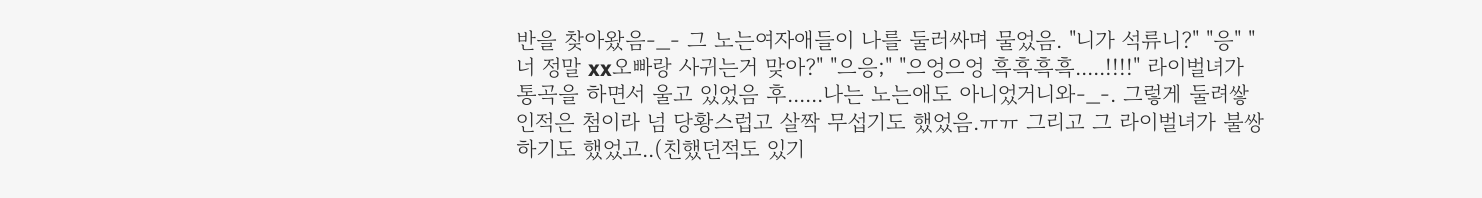반을 찾아왔음-_- 그 노는여자애들이 나를 둘러싸며 물었음. "니가 석류니?" "응" "너 정말 xx오빠랑 사귀는거 맞아?" "으응;" "으엉으엉 흑흑흑흑.....!!!!" 라이벌녀가 통곡을 하면서 울고 있었음 후......나는 노는애도 아니었거니와-_-. 그렇게 둘려쌓인적은 첨이라 넘 당황스럽고 살짝 무섭기도 했었음.ㅠㅠ 그리고 그 라이벌녀가 불쌍하기도 했었고..(친했던적도 있기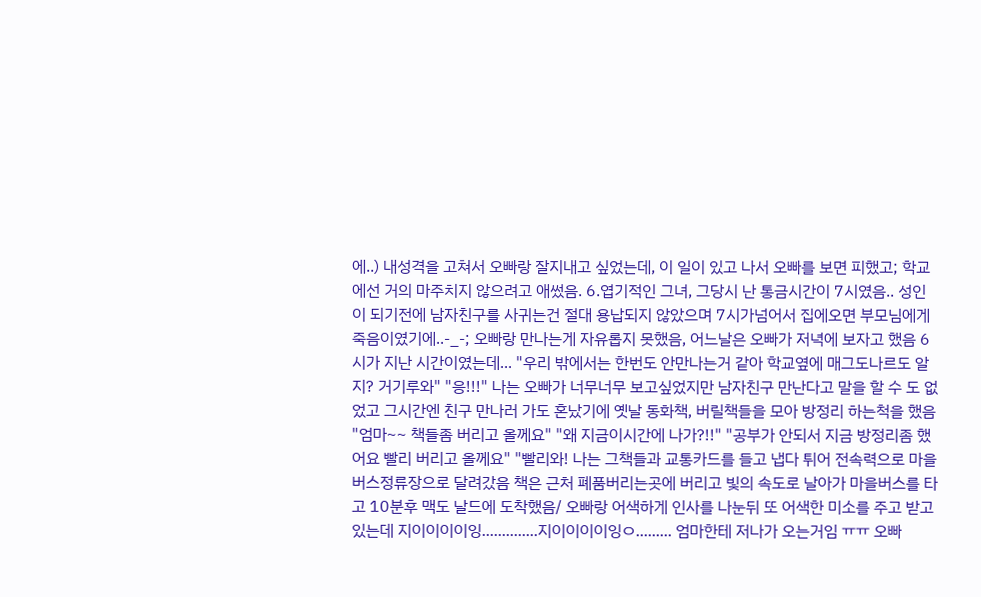에..) 내성격을 고쳐서 오빠랑 잘지내고 싶었는데, 이 일이 있고 나서 오빠를 보면 피했고; 학교에선 거의 마주치지 않으려고 애썼음. 6.엽기적인 그녀, 그당시 난 통금시간이 7시였음.. 성인이 되기전에 남자친구를 사귀는건 절대 용납되지 않았으며 7시가넘어서 집에오면 부모님에게 죽음이였기에..-_-; 오빠랑 만나는게 자유롭지 못했음, 어느날은 오빠가 저녁에 보자고 했음 6시가 지난 시간이였는데... "우리 밖에서는 한번도 안만나는거 같아 학교옆에 매그도나르도 알지? 거기루와" "응!!!" 나는 오빠가 너무너무 보고싶었지만 남자친구 만난다고 말을 할 수 도 없었고 그시간엔 친구 만나러 가도 혼났기에 옛날 동화책, 버릴책들을 모아 방정리 하는척을 했음 "엄마~~ 책들좀 버리고 올께요" "왜 지금이시간에 나가?!!" "공부가 안되서 지금 방정리좀 했어요 빨리 버리고 올께요" "빨리와! 나는 그책들과 교통카드를 들고 냅다 튀어 전속력으로 마을버스정류장으로 달려갔음 책은 근처 폐품버리는곳에 버리고 빛의 속도로 날아가 마을버스를 타고 10분후 맥도 날드에 도착했음/ 오빠랑 어색하게 인사를 나눈뒤 또 어색한 미소를 주고 받고있는데 지이이이이잉..............지이이이이잉ㅇ......... 엄마한테 저나가 오는거임 ㅠㅠ 오빠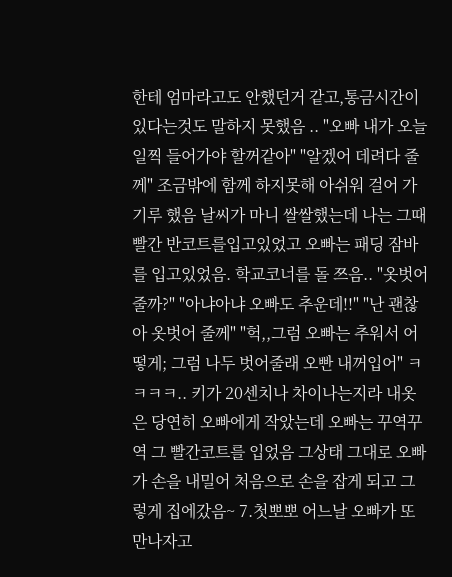한테 엄마라고도 안했던거 같고,통금시간이 있다는것도 말하지 못했음 .. "오빠 내가 오늘 일찍 들어가야 할꺼같아" "알겠어 데려다 줄께" 조금밖에 함께 하지못해 아쉬워 걸어 가기루 했음 날씨가 마니 쌀쌀했는데 나는 그때 빨간 반코트를입고있었고 오빠는 패딩 잠바를 입고있었음. 학교코너를 돌 쯔음.. "옷벗어줄까?" "아냐아냐 오빠도 추운데!!" "난 괜찮아 옷벗어 줄께" "헉,,그럼 오빠는 추워서 어떻게; 그럼 나두 벗어줄래 오빤 내꺼입어" ㅋㅋㅋㅋ.. 키가 20센치나 차이나는지라 내옷은 당연히 오빠에게 작았는데 오빠는 꾸역꾸역 그 빨간코트를 입었음 그상태 그대로 오빠가 손을 내밀어 처음으로 손을 잡게 되고 그렇게 집에갔음~ 7.첫뽀뽀 어느날 오빠가 또 만나자고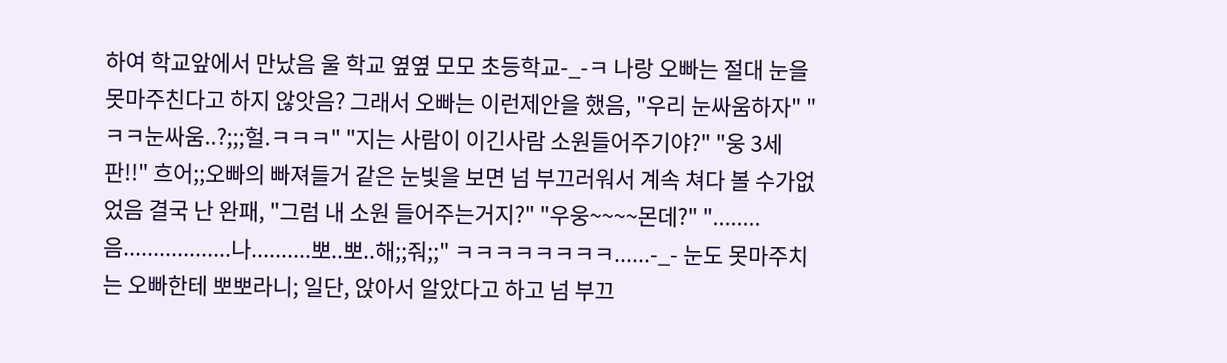하여 학교앞에서 만났음 울 학교 옆옆 모모 초등학교-_-ㅋ 나랑 오빠는 절대 눈을 못마주친다고 하지 않앗음? 그래서 오빠는 이런제안을 했음, "우리 눈싸움하자" "ㅋㅋ눈싸움..?;;;헐.ㅋㅋㅋ" "지는 사람이 이긴사람 소원들어주기야?" "웅 3세판!!" 흐어;;오빠의 빠져들거 같은 눈빛을 보면 넘 부끄러워서 계속 쳐다 볼 수가없었음 결국 난 완패, "그럼 내 소원 들어주는거지?" "우웅~~~~몬데?" "........음..................나..........뽀..뽀..해;;줘;;" ㅋㅋㅋㅋㅋㅋㅋㅋ......-_- 눈도 못마주치는 오빠한테 뽀뽀라니; 일단, 앉아서 알았다고 하고 넘 부끄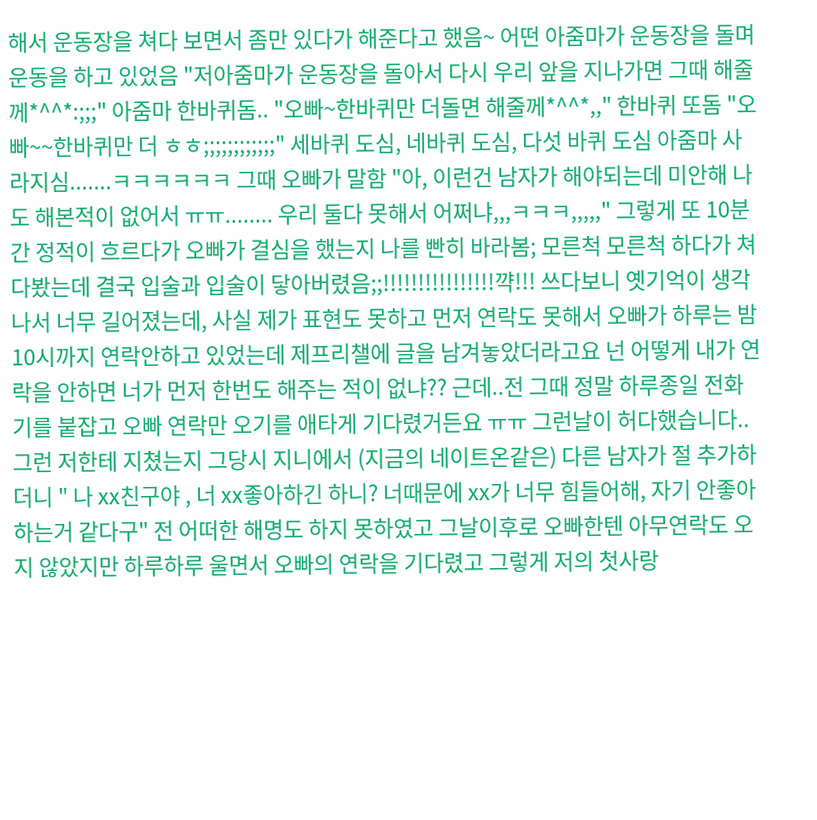해서 운동장을 쳐다 보면서 좀만 있다가 해준다고 했음~ 어떤 아줌마가 운동장을 돌며 운동을 하고 있었음 "저아줌마가 운동장을 돌아서 다시 우리 앞을 지나가면 그때 해줄께*^^*:;;;" 아줌마 한바퀴돔.. "오빠~한바퀴만 더돌면 해줄께*^^*,," 한바퀴 또돔 "오빠~~한바퀴만 더 ㅎㅎ;;;;;;;;;;;;" 세바퀴 도심, 네바퀴 도심, 다섯 바퀴 도심 아줌마 사라지심.......ㅋㅋㅋㅋㅋㅋ 그때 오빠가 말함 "아, 이런건 남자가 해야되는데 미안해 나도 해본적이 없어서 ㅠㅠ........ 우리 둘다 못해서 어쩌냐,,,ㅋㅋㅋ,,,,," 그렇게 또 10분간 정적이 흐르다가 오빠가 결심을 했는지 나를 빤히 바라봄; 모른척 모른척 하다가 쳐다봤는데 결국 입술과 입술이 닿아버렸음;;!!!!!!!!!!!!!!!!꺅!!! 쓰다보니 옛기억이 생각나서 너무 길어졌는데, 사실 제가 표현도 못하고 먼저 연락도 못해서 오빠가 하루는 밤 10시까지 연락안하고 있었는데 제프리챌에 글을 남겨놓았더라고요 넌 어떻게 내가 연락을 안하면 너가 먼저 한번도 해주는 적이 없냐?? 근데..전 그때 정말 하루종일 전화기를 붙잡고 오빠 연락만 오기를 애타게 기다렸거든요 ㅠㅠ 그런날이 허다했습니다.. 그런 저한테 지쳤는지 그당시 지니에서 (지금의 네이트온같은) 다른 남자가 절 추가하더니 " 나 xx친구야 , 너 xx좋아하긴 하니? 너때문에 xx가 너무 힘들어해, 자기 안좋아하는거 같다구" 전 어떠한 해명도 하지 못하였고 그날이후로 오빠한텐 아무연락도 오지 않았지만 하루하루 울면서 오빠의 연락을 기다렸고 그렇게 저의 첫사랑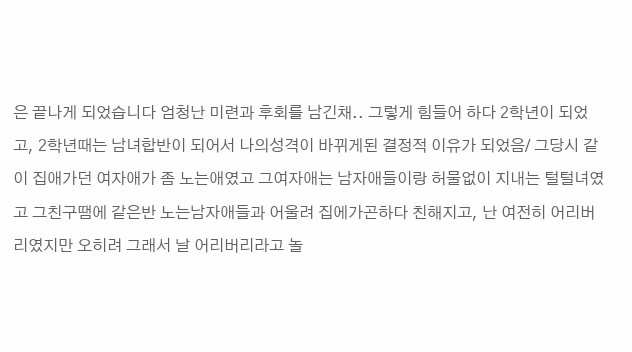은 끝나게 되었습니다 엄청난 미련과 후회를 남긴채.. 그렇게 힘들어 하다 2학년이 되었고, 2학년때는 남녀합반이 되어서 나의성격이 바뀌게된 결정적 이유가 되었음/ 그당시 같이 집애가던 여자애가 좀 노는애였고 그여자애는 남자애들이랑 허물없이 지내는 털털녀였고 그친구땜에 같은반 노는남자애들과 어울려 집에가곤하다 친해지고, 난 여전히 어리버리였지만 오히려 그래서 날 어리버리라고 놀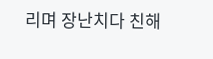리며 장난치다 친해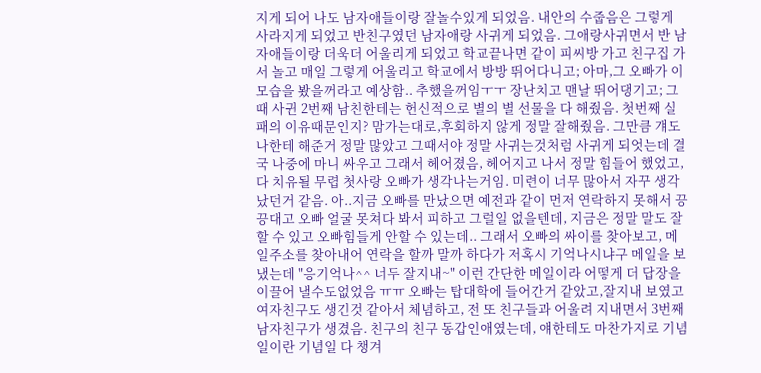지게 되어 나도 남자애들이랑 잘놀수있게 되었음. 내안의 수줍음은 그렇게 사라지게 되었고 반친구였던 남자애랑 사귀게 되었음. 그애랑사귀면서 반 남자애들이랑 더욱더 어울리게 되었고 학교끝나면 같이 피씨방 가고 친구집 가서 놀고 매일 그렇게 어울리고 학교에서 방방 뛰어다니고; 아마,그 오빠가 이모습을 봤을꺼라고 예상함.. 추했을꺼임ㅜㅜ 장난치고 맨날 뛰어댕기고; 그때 사귄 2번째 남친한테는 헌신적으로 별의 별 선물을 다 해줬음. 첫번째 실패의 이유때문인지? 맘가는대로,후회하지 않게 정말 잘해줬음. 그만큼 걔도 나한테 해준거 정말 많았고 그때서야 정말 사귀는것처럼 사귀게 되엇는데 결국 나중에 마니 싸우고 그래서 헤어졌음, 헤어지고 나서 정말 힘들어 했었고, 다 치유될 무렵 첫사랑 오빠가 생각나는거임. 미련이 너무 많아서 자꾸 생각났던거 같음. 아..지금 오빠를 만났으면 예전과 같이 먼저 연락하지 못해서 끙끙대고 오빠 얼굴 못쳐다 봐서 피하고 그럴일 없을텐데, 지금은 정말 말도 잘할 수 있고 오빠힘들게 안할 수 있는데.. 그래서 오빠의 싸이를 찾아보고, 메일주소를 찾아내어 연락을 할까 말까 하다가 저혹시 기억나시냐구 메일을 보냈는데 "응기억나^^ 너두 잘지내~" 이런 간단한 메일이라 어떻게 더 답장을 이끌어 낼수도없었음 ㅠㅠ 오빠는 탑대학에 들어간거 같았고,잘지내 보였고 여자친구도 생긴것 같아서 체념하고, 전 또 친구들과 어울려 지내면서 3번째 남자친구가 생겼음. 친구의 친구 동갑인애였는데, 얘한테도 마찬가지로 기념일이란 기념일 다 챙겨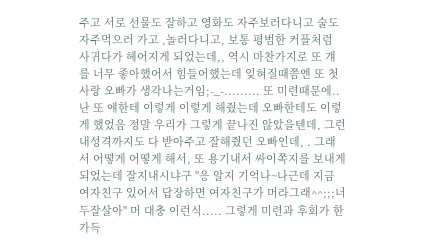주고 서로 선물도 잘하고 영화도 자주보러다니고 술도 자주먹으러 가고 ,놀러다니고, 보통 평범한 커플처럼 사귀다가 헤어지게 되었는데,, 역시 마찬가지로 또 걔를 너무 좋아했어서 힘들어했는데 잊혀질때쯤엔 또 첫사랑 오빠가 생각나는거임;-_-......... 또 미련때문에.. 난 또 얘한테 이렇게 이렇게 해줬는데 오빠한테도 이렇게 했었음 정말 우리가 그렇게 끝나진 않았을텐데, 그런 내성격까지도 다 받아주고 잘해줬던 오빠인데, . 그래서 어떻게 어떻게 해서, 또 용기내서 싸이쪽지를 보내게 되었는데 잘지내시냐구 "응 알지 기억나~나근데 지금 여자친구 있어서 답장하면 여자친구가 머라그래^^;;;너두잘살아" 머 대충 이런식..... 그렇게 미련과 후회가 한가득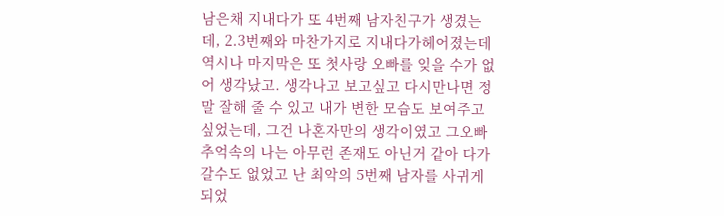남은채 지내다가 또 4번째 남자친구가 생겼는데, 2.3번째와 마찬가지로 지내다가헤어졌는데 역시나 마지막은 또 첫사랑 오빠를 잊을 수가 없어 생각났고. 생각나고 보고싶고 다시만나면 정말 잘해 줄 수 있고 내가 변한 모습도 보여주고 싶었는데, 그건 나혼자만의 생각이였고 그오빠추억속의 나는 아무런 존재도 아닌거 같아 다가갈수도 없었고 난 최악의 5번째 남자를 사귀게 되었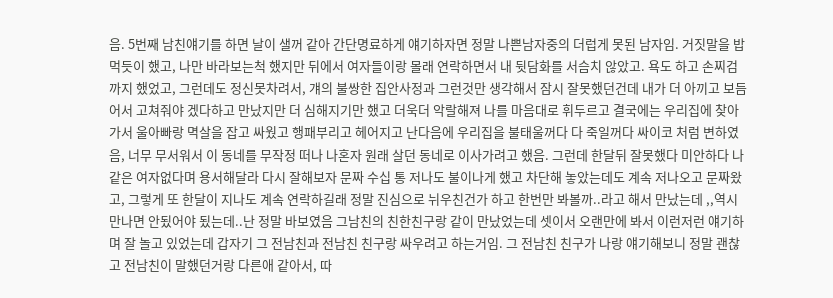음. 5번째 남친얘기를 하면 날이 샐꺼 같아 간단명료하게 얘기하자면 정말 나쁜남자중의 더럽게 못된 남자임. 거짓말을 밥 먹듯이 했고, 나만 바라보는척 했지만 뒤에서 여자들이랑 몰래 연락하면서 내 뒷담화를 서슴치 않았고. 욕도 하고 손찌검까지 했었고, 그런데도 정신못차려서, 걔의 불쌍한 집안사정과 그런것만 생각해서 잠시 잘못했던건데 내가 더 아끼고 보듬어서 고쳐줘야 겠다하고 만났지만 더 심해지기만 했고 더욱더 악랄해져 나를 마음대로 휘두르고 결국에는 우리집에 찾아가서 울아빠랑 멱살을 잡고 싸웠고 행패부리고 헤어지고 난다음에 우리집을 불태울꺼다 다 죽일꺼다 싸이코 처럼 변하였음, 너무 무서워서 이 동네를 무작정 떠나 나혼자 원래 살던 동네로 이사가려고 했음. 그런데 한달뒤 잘못했다 미안하다 나같은 여자없다며 용서해달라 다시 잘해보자 문짜 수십 통 저나도 불이나게 했고 차단해 놓았는데도 계속 저나오고 문짜왔고, 그렇게 또 한달이 지나도 계속 연락하길래 정말 진심으로 뉘우친건가 하고 한번만 봐볼까..라고 해서 만났는데 ,,역시 만나면 안됬어야 됬는데..난 정말 바보였음 그남친의 친한친구랑 같이 만났었는데 셋이서 오랜만에 봐서 이런저런 얘기하며 잘 놀고 있었는데 갑자기 그 전남친과 전남친 친구랑 싸우려고 하는거임. 그 전남친 친구가 나랑 얘기해보니 정말 괜찮고 전남친이 말했던거랑 다른애 같아서, 따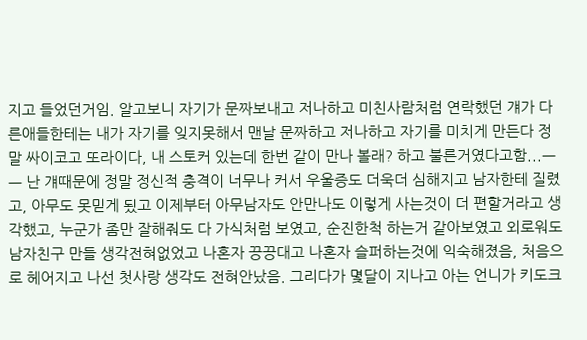지고 들었던거임. 알고보니 자기가 문짜보내고 저나하고 미친사람처럼 연락했던 걔가 다른애들한테는 내가 자기를 잊지못해서 맨날 문짜하고 저나하고 자기를 미치게 만든다 정말 싸이코고 또라이다, 내 스토커 있는데 한번 같이 만나 볼래? 하고 불른거였다고함...ㅡㅡ 난 걔때문에 정말 정신적 충격이 너무나 커서 우울증도 더욱더 심해지고 남자한테 질렸고, 아무도 못믿게 됬고 이제부터 아무남자도 안만나도 이렇게 사는것이 더 편할거라고 생각했고, 누군가 좀만 잘해줘도 다 가식처럼 보였고, 순진한척 하는거 같아보였고 외로워도 남자친구 만들 생각전혀없었고 나혼자 끙끙대고 나혼자 슬퍼하는것에 익숙해졌음, 처음으로 헤어지고 나선 첫사랑 생각도 전혀안났음. 그리다가 몇달이 지나고 아는 언니가 키도크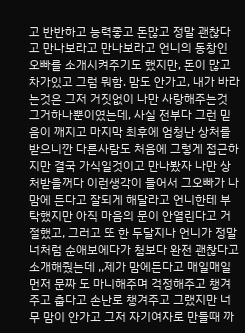고 반반하고 능력좋고 돈많고 정말 괜찮다고 만나보라고 만나보라고 언니의 동창인 오빠를 소개시켜주기도 했지만, 돈이 많고 차가있고 그럼 뭐함. 맘도 안가고, 내가 바라는것은 그저 거짓없이 나만 사랑해주는것 그거하나뿐이였는데, 사실 전부다 그런 믿음이 깨지고 마지막 최후에 엄청난 상처를 받으니깐 다른사람도 처음에 그렇게 접근하지만 결국 가식일것이고 만나봤자 나만 상처받을꺼다 이런생각이 들어서 그오빠가 나 맘에 든다고 잘되게 해달라고 언니한테 부탁했지만 아직 마음의 문이 안열린다고 거절했고, 그러고 또 한 두달지나 언니가 정말 너처럼 순애보에다가 첨보다 완전 괜찮다고 소개해줬는데 ,,제가 맘에든다고 매일매일 먼저 문짜 도 마니해주며 걱정해주고 챙겨주고 춥다고 손난로 챙겨주고 그랬지만 너무 맘이 안가고 그저 자기여자로 만들때 까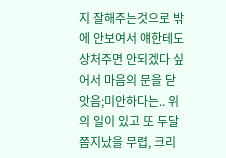지 잘해주는것으로 밖에 안보여서 얘한테도 상처주면 안되겠다 싶어서 마음의 문을 닫앗음;미안하다는.. 위의 일이 있고 또 두달쯤지났을 무렵, 크리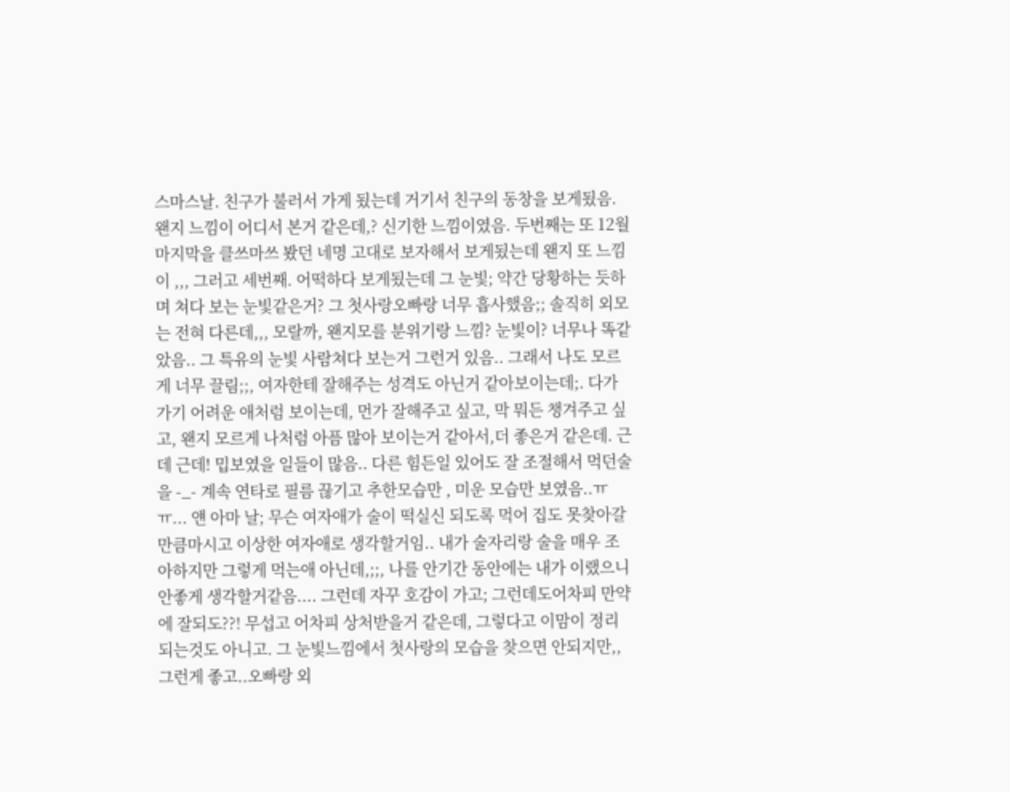스마스날. 친구가 불러서 가게 됬는데 거기서 친구의 동창을 보게됬음. 왠지 느낌이 어디서 본거 같은데,? 신기한 느낌이였음. 두번째는 또 12월 마지막을 클쓰마쓰 봤던 네명 고대로 보자해서 보게됬는데 왠지 또 느낌이 ,,, 그러고 세번째. 어떡하다 보게됬는데 그 눈빛; 약간 당황하는 듯하며 쳐다 보는 눈빛같은거? 그 첫사랑오빠랑 너무 흡사했음;; 솔직히 외모는 전혀 다른데,,, 모랄까, 왠지모를 분위기랑 느낌? 눈빛이? 너무나 똑같았음.. 그 특유의 눈빛 사람쳐다 보는거 그런거 있음.. 그래서 나도 모르게 너무 끌림;;, 여자한테 잘해주는 성격도 아닌거 같아보이는데;. 다가가기 어려운 애처럼 보이는데, 먼가 잘해주고 싶고, 막 뭐든 챙겨주고 싶고, 왠지 모르게 나처럼 아픔 많아 보이는거 같아서,더 좋은거 같은데. 근데 근데! 밉보였을 일들이 많음.. 다른 힘든일 있어도 잘 조절해서 먹던술을 -_- 계속 연타로 필름 끊기고 추한모습만 , 미운 모습만 보였음..ㅠㅠ... 얜 아마 날; 무슨 여자애가 술이 떡실신 되도록 먹어 집도 못찾아갈만큼마시고 이상한 여자애로 생각할거임.. 내가 술자리랑 술을 매우 조아하지만 그렇게 먹는애 아닌데,;;, 나를 안기간 동안에는 내가 이랬으니 안좋게 생각할거같음.... 그런데 자꾸 호감이 가고; 그런데도어차피 만약에 잘되도??! 무섭고 어차피 상처받을거 같은데, 그렇다고 이맘이 정리되는것도 아니고. 그 눈빛느낌에서 첫사랑의 모습을 찾으면 안되지만,, 그런게 좋고..오빠랑 외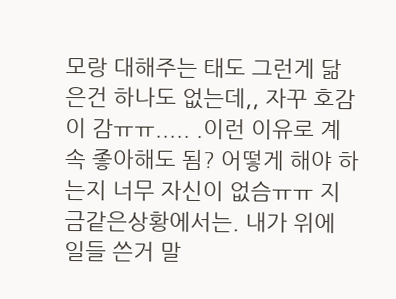모랑 대해주는 태도 그런게 닮은건 하나도 없는데,, 자꾸 호감이 감ㅠㅠ..... .이런 이유로 계속 좋아해도 됨? 어떻게 해야 하는지 너무 자신이 없슴ㅠㅠ 지금같은상황에서는. 내가 위에 일들 쓴거 말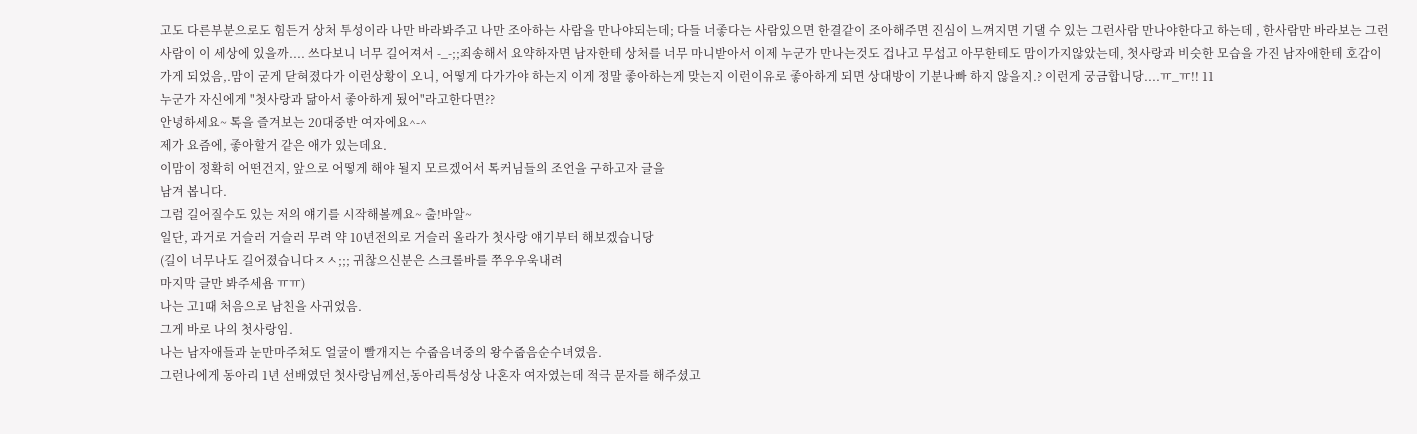고도 다른부분으로도 힘든거 상처 투성이라 나만 바라봐주고 나만 조아하는 사람을 만나야되는데; 다들 너좋다는 사람있으면 한결같이 조아해주면 진심이 느껴지면 기댈 수 있는 그런사람 만나야한다고 하는데 , 한사람만 바라보는 그런사람이 이 세상에 있을까.... 쓰다보니 너무 길어져서 -_-;;죄송해서 요약하자면 남자한테 상처를 너무 마니받아서 이제 누군가 만나는것도 겁나고 무섭고 아무한테도 맘이가지않았는데, 첫사랑과 비슷한 모습을 가진 남자애한테 호감이 가게 되었음,.맘이 굳게 닫혀졌다가 이런상황이 오니, 어떻게 다가가야 하는지 이게 정말 좋아하는게 맞는지 이런이유로 좋아하게 되면 상대방이 기분나빠 하지 않을지.? 이런게 궁금합니당....ㅠ_ㅠ!! 11
누군가 자신에게 "첫사랑과 닮아서 좋아하게 됬어"라고한다면??
안녕하세요~ 톡을 즐겨보는 20대중반 여자에요^-^
제가 요즘에, 좋아할거 같은 애가 있는데요.
이맘이 정확히 어떤건지, 앞으로 어떻게 해야 될지 모르겠어서 톡커님들의 조언을 구하고자 글을
남겨 봅니다.
그럼 길어질수도 있는 저의 얘기를 시작해볼께요~ 출!바알~
일단, 과거로 거슬러 거슬러 무려 약 10년전의로 거슬러 올라가 첫사랑 얘기부터 해보겠습니당
(길이 너무나도 길어졌습니다ㅈㅅ;;; 귀찮으신분은 스크롤바를 쭈우우욱내려
마지막 글만 봐주세욤 ㅠㅠ)
나는 고1때 처음으로 남친을 사귀었음.
그게 바로 나의 첫사랑임.
나는 남자애들과 눈만마주쳐도 얼굴이 빨개지는 수줍음녀중의 왕수줍음순수녀였음.
그런나에게 동아리 1년 선배였던 첫사랑님께선,동아리특성상 나혼자 여자였는데 적극 문자를 해주셨고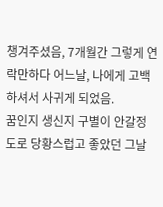챙겨주셨음, 7개월간 그렇게 연락만하다 어느날, 나에게 고백하셔서 사귀게 되었음.
꿈인지 생신지 구별이 안갈정도로 당황스럽고 좋았던 그날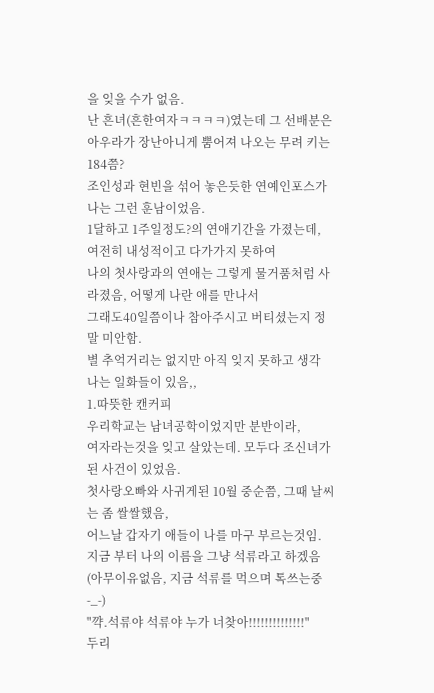을 잊을 수가 없음.
난 흔녀(흔한여자ㅋㅋㅋㅋ)였는데 그 선배분은 아우라가 장난아니게 뿜어져 나오는 무려 키는184쯤?
조인성과 현빈을 섞어 놓은듯한 연예인포스가 나는 그런 훈남이었음.
1달하고 1주일정도?의 연애기간을 가졌는데, 여전히 내성적이고 다가가지 못하여
나의 첫사랑과의 연애는 그렇게 물거품처럼 사라졌음, 어떻게 나란 애를 만나서
그래도40일쯤이나 참아주시고 버티셨는지 정말 미안함.
별 추억거리는 없지만 아직 잊지 못하고 생각 나는 일화들이 있음,,
1.따뜻한 캔커피
우리학교는 남녀공학이었지만 분반이라,
여자라는것을 잊고 살았는데. 모두다 조신녀가 된 사건이 있었음.
첫사랑오빠와 사귀게된 10월 중순쯤, 그때 날씨는 좀 쌀쌀했음,
어느날 갑자기 애들이 나를 마구 부르는것임.
지금 부터 나의 이름을 그냥 석류라고 하겠음(아무이유없음, 지금 석류를 먹으며 톡쓰는중-_-)
"꺅.석류야 석류야 누가 너찾아!!!!!!!!!!!!!!"
두리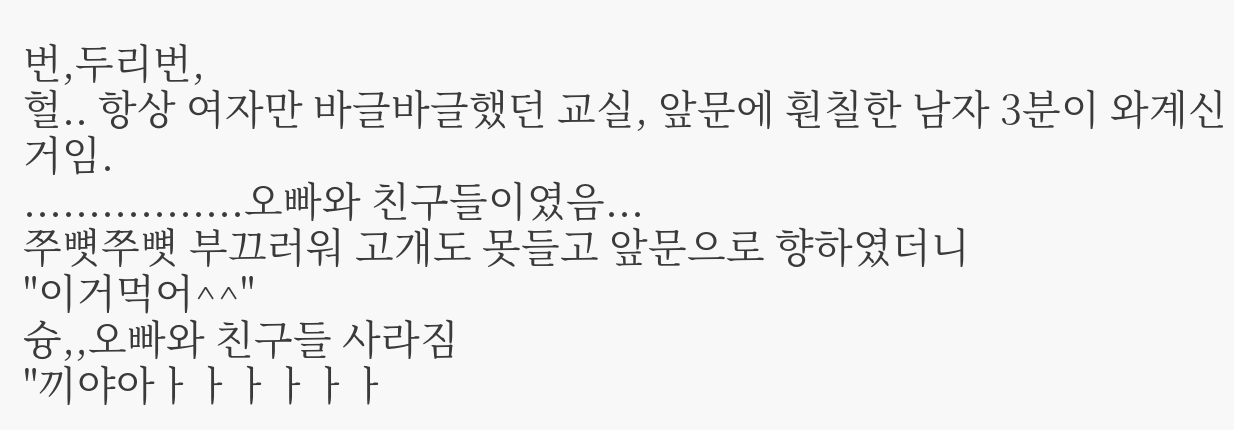번,두리번,
헐.. 항상 여자만 바글바글했던 교실, 앞문에 훤칠한 남자 3분이 와계신거임.
.................오빠와 친구들이였음...
쭈뼛쭈뼛 부끄러워 고개도 못들고 앞문으로 향하였더니
"이거먹어^^"
슝,,오빠와 친구들 사라짐
"끼야아ㅏㅏㅏㅏㅏㅏ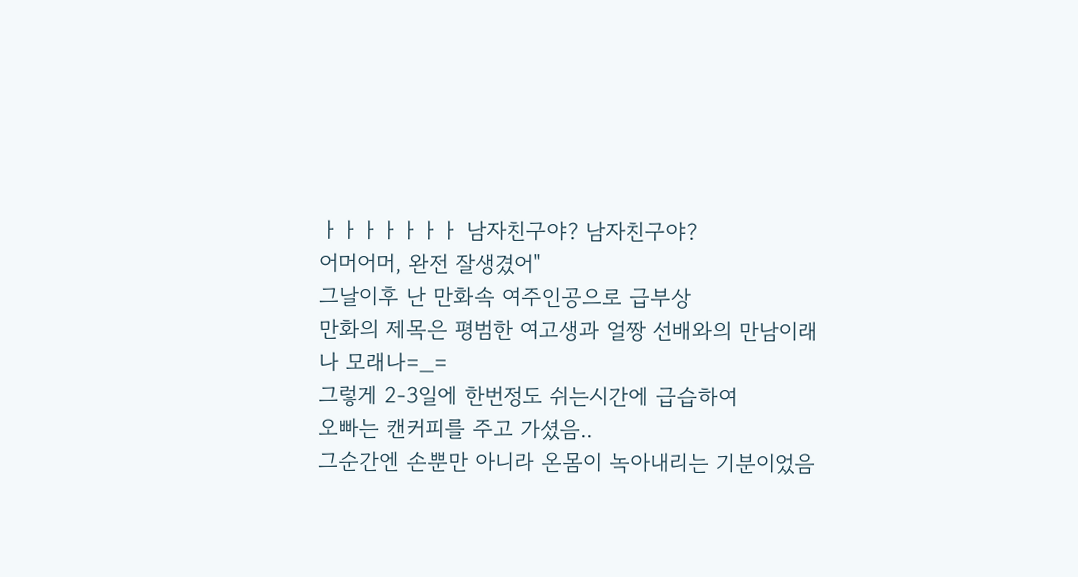ㅏㅏㅏㅏㅏㅏㅏ 남자친구야? 남자친구야?
어머어머, 완전 잘생겼어"
그날이후 난 만화속 여주인공으로 급부상
만화의 제목은 평범한 여고생과 얼짱 선배와의 만남이래나 모래나=_=
그렇게 2-3일에 한번정도 쉬는시간에 급습하여
오빠는 캔커피를 주고 가셨음..
그순간엔 손뿐만 아니라 온몸이 녹아내리는 기분이었음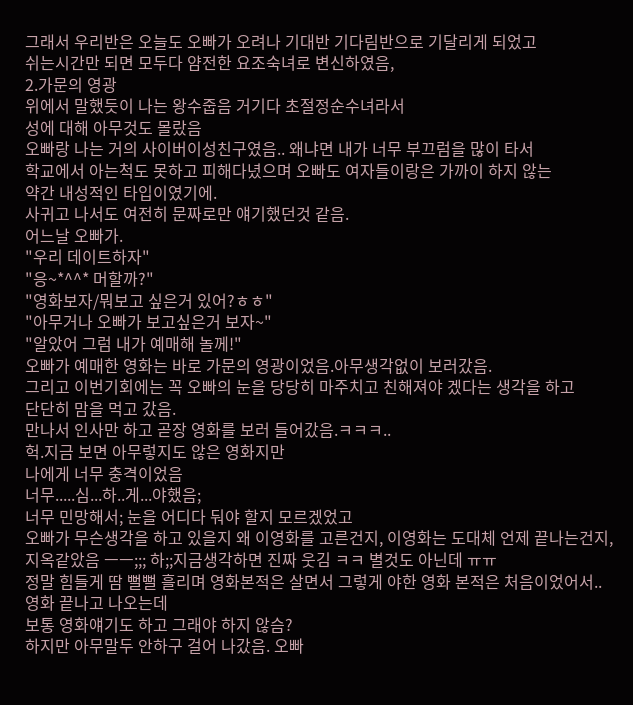그래서 우리반은 오늘도 오빠가 오려나 기대반 기다림반으로 기달리게 되었고
쉬는시간만 되면 모두다 얌전한 요조숙녀로 변신하였음,
2.가문의 영광
위에서 말했듯이 나는 왕수줍음 거기다 초절정순수녀라서
성에 대해 아무것도 몰랐음
오빠랑 나는 거의 사이버이성친구였음.. 왜냐면 내가 너무 부끄럼을 많이 타서
학교에서 아는척도 못하고 피해다녔으며 오빠도 여자들이랑은 가까이 하지 않는
약간 내성적인 타입이였기에.
사귀고 나서도 여전히 문짜로만 얘기했던것 같음.
어느날 오빠가.
"우리 데이트하자"
"응~*^^* 머할까?"
"영화보자/뭐보고 싶은거 있어?ㅎㅎ"
"아무거나 오빠가 보고싶은거 보자~"
"알았어 그럼 내가 예매해 놀께!"
오빠가 예매한 영화는 바로 가문의 영광이었음.아무생각없이 보러갔음.
그리고 이번기회에는 꼭 오빠의 눈을 당당히 마주치고 친해져야 겠다는 생각을 하고
단단히 맘을 먹고 갔음.
만나서 인사만 하고 곧장 영화를 보러 들어갔음.ㅋㅋㅋ..
헉.지금 보면 아무렇지도 않은 영화지만
나에게 너무 충격이었음
너무.....심...하..게...야했음;
너무 민망해서; 눈을 어디다 둬야 할지 모르겠었고
오빠가 무슨생각을 하고 있을지 왜 이영화를 고른건지, 이영화는 도대체 언제 끝나는건지,
지옥같았음 ㅡㅡ;;; 하;;지금생각하면 진짜 웃김 ㅋㅋ 별것도 아닌데 ㅠㅠ
정말 힘들게 땀 뻘뻘 흘리며 영화본적은 살면서 그렇게 야한 영화 본적은 처음이었어서..
영화 끝나고 나오는데
보통 영화얘기도 하고 그래야 하지 않슴?
하지만 아무말두 안하구 걸어 나갔음. 오빠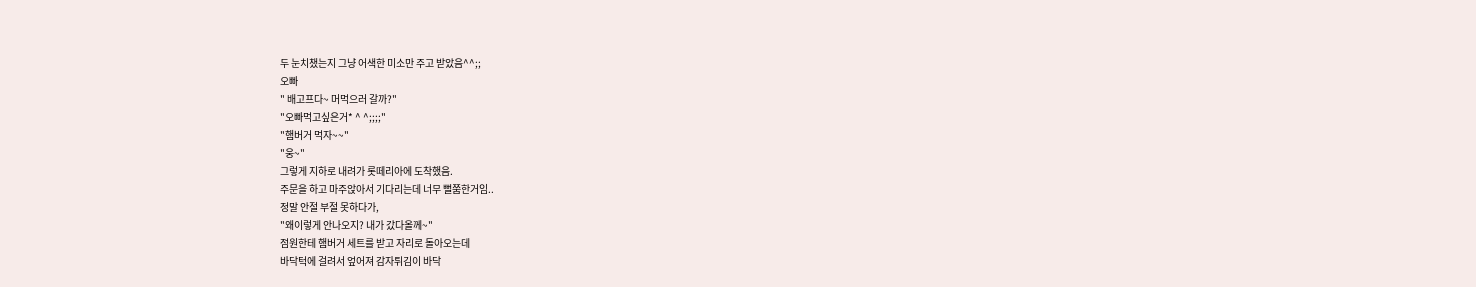두 눈치챘는지 그냥 어색한 미소만 주고 받았음^^;;
오빠
" 배고프다~ 머먹으러 갈까?"
"오빠먹고싶은거* ^ ^;;;;"
"햄버거 먹자~~"
"웅~"
그렇게 지하로 내려가 롯떼리아에 도착했음.
주문을 하고 마주앉아서 기다리는데 너무 뻘쭘한거임..
정말 안절 부절 못하다가,
"왜이렇게 안나오지? 내가 갔다올께~"
점원한테 햄버거 세트를 받고 자리로 돌아오는데
바닥턱에 걸려서 엎어져 감자튀김이 바닥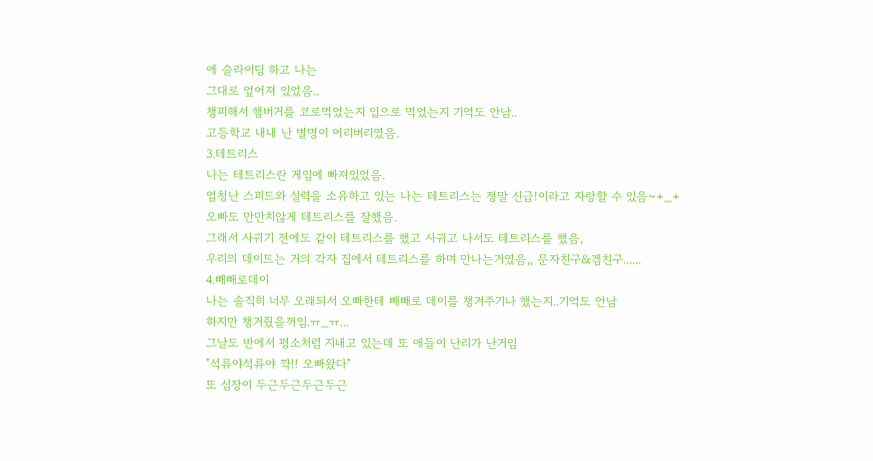에 슬라이딩 하고 나는
그대로 엎어져 있었음..
챙피해서 햄버거를 코로먹었는지 입으로 먹었는지 기억도 안남..
고등학교 내내 난 별명이 어리버리였음.
3.테트리스
나는 테트리스란 게임에 빠져있었음.
엄청난 스피드와 실력을 소유하고 있는 나는 테트리스는 정말 신급!이라고 자랑할 수 있음~+_+
오빠도 만만치않게 테트리스를 잘했음.
그래서 사귀기 전에도 같이 테트리스를 했고 사귀고 나서도 테트리스를 했음,
우리의 데이트는 거의 각자 집에서 테트리스를 하며 만나는거였음,, 문자친구&겜친구......
4.빼빼로데이
나는 솔직히 너무 오래되서 오빠한테 빼빼로 데이를 챙겨주기나 했는지..기억도 안남
하지만 챙겨줬을꺼임.ㅠ_ㅠ...
그날도 반에서 평소처럼 지내고 있는데 또 애들이 난리가 난거임
"석류야석류야 꺅!! 오빠왔다"
또 심장이 두근두근두근두근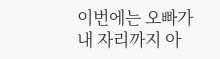이번에는 오빠가 내 자리까지 아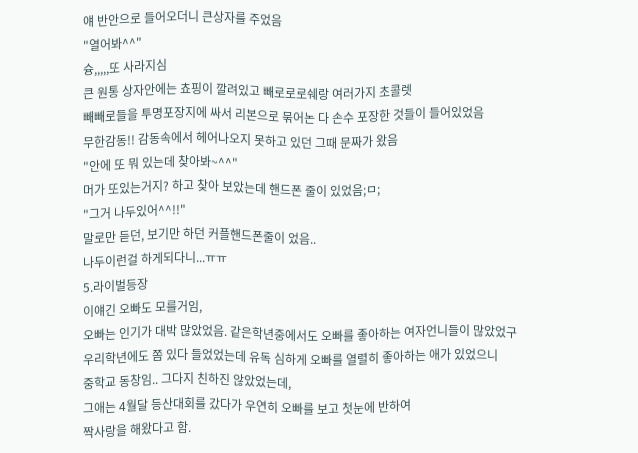얘 반안으로 들어오더니 큰상자를 주었음
"열어봐^^"
슝,,,,,또 사라지심
큰 원통 상자안에는 쵸핑이 깔려있고 빼로로로쉐랑 여러가지 초콜렛
빼빼로들을 투명포장지에 싸서 리본으로 묶어논 다 손수 포장한 것들이 들어있었음
무한감동!! 감동속에서 헤어나오지 못하고 있던 그때 문짜가 왔음
"안에 또 뭐 있는데 찾아봐~^^"
머가 또있는거지? 하고 찾아 보았는데 핸드폰 줄이 있었음;ㅁ;
"그거 나두있어^^!!"
말로만 듣던, 보기만 하던 커플핸드폰줄이 었음..
나두이런걸 하게되다니...ㅠㅠ
5.라이벌등장
이얘긴 오빠도 모를거임,
오빠는 인기가 대박 많았었음. 같은학년중에서도 오빠를 좋아하는 여자언니들이 많았었구
우리학년에도 쫌 있다 들었었는데 유독 심하게 오빠를 열렬히 좋아하는 애가 있었으니
중학교 동창임.. 그다지 친하진 않았었는데,
그애는 4월달 등산대회를 갔다가 우연히 오빠를 보고 첫눈에 반하여
짝사랑을 해왔다고 함.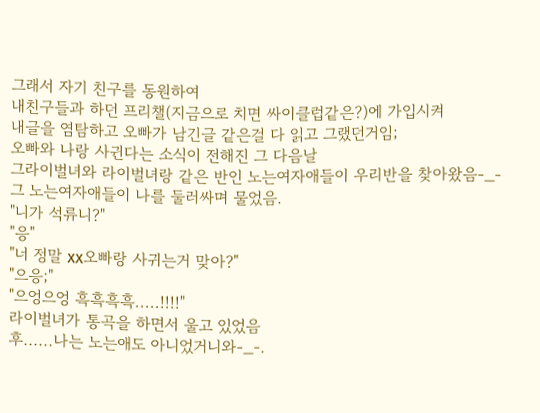그래서 자기 친구를 동원하여
내친구들과 하던 프리챌(지금으로 치면 싸이클럽같은?)에 가입시켜
내글을 염탐하고 오빠가 남긴글 같은걸 다 읽고 그랬던거임;
오빠와 나랑 사귄다는 소식이 전해진 그 다음날
그라이벌녀와 라이벌녀랑 같은 반인 노는여자애들이 우리반을 찾아왔음-_-
그 노는여자애들이 나를 둘러싸며 물었음.
"니가 석류니?"
"응"
"너 정말 xx오빠랑 사귀는거 맞아?"
"으응;"
"으엉으엉 흑흑흑흑.....!!!!"
라이벌녀가 통곡을 하면서 울고 있었음
후......나는 노는애도 아니었거니와-_-.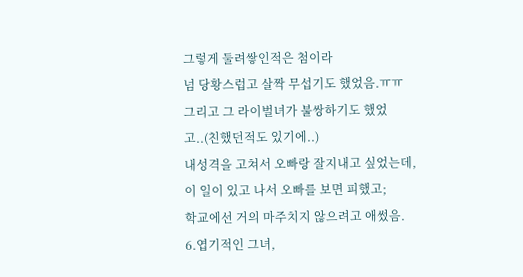그렇게 둘려쌓인적은 첨이라
넘 당황스럽고 살짝 무섭기도 했었음.ㅠㅠ
그리고 그 라이벌녀가 불쌍하기도 했었고..(친했던적도 있기에..)
내성격을 고쳐서 오빠랑 잘지내고 싶었는데,
이 일이 있고 나서 오빠를 보면 피했고;
학교에선 거의 마주치지 않으려고 애썼음.
6.엽기적인 그녀,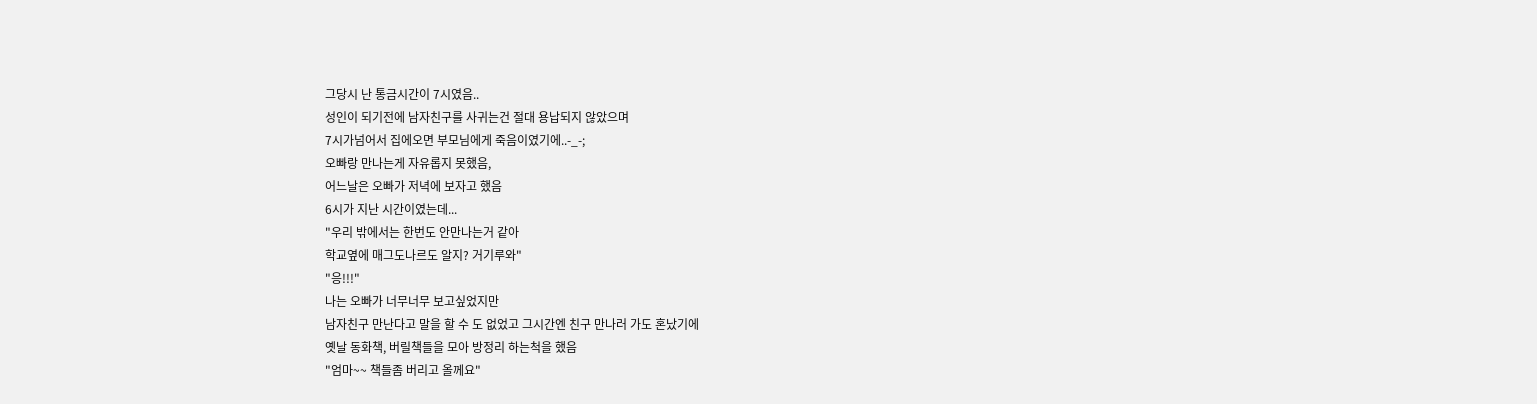그당시 난 통금시간이 7시였음..
성인이 되기전에 남자친구를 사귀는건 절대 용납되지 않았으며
7시가넘어서 집에오면 부모님에게 죽음이였기에..-_-;
오빠랑 만나는게 자유롭지 못했음,
어느날은 오빠가 저녁에 보자고 했음
6시가 지난 시간이였는데...
"우리 밖에서는 한번도 안만나는거 같아
학교옆에 매그도나르도 알지? 거기루와"
"응!!!"
나는 오빠가 너무너무 보고싶었지만
남자친구 만난다고 말을 할 수 도 없었고 그시간엔 친구 만나러 가도 혼났기에
옛날 동화책, 버릴책들을 모아 방정리 하는척을 했음
"엄마~~ 책들좀 버리고 올께요"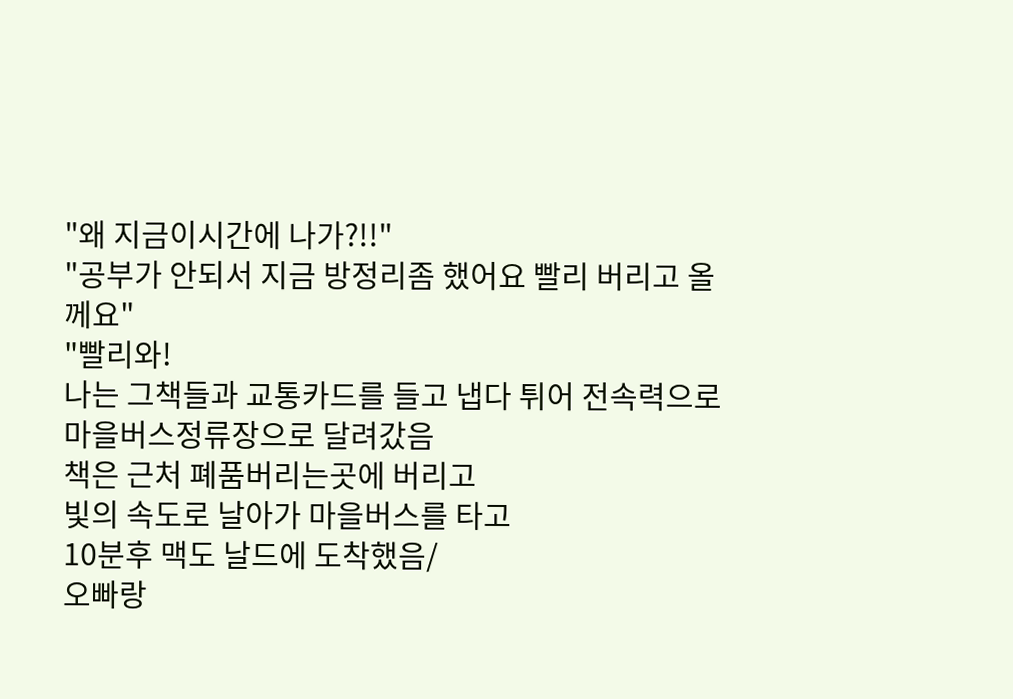"왜 지금이시간에 나가?!!"
"공부가 안되서 지금 방정리좀 했어요 빨리 버리고 올께요"
"빨리와!
나는 그책들과 교통카드를 들고 냅다 튀어 전속력으로 마을버스정류장으로 달려갔음
책은 근처 폐품버리는곳에 버리고
빛의 속도로 날아가 마을버스를 타고
10분후 맥도 날드에 도착했음/
오빠랑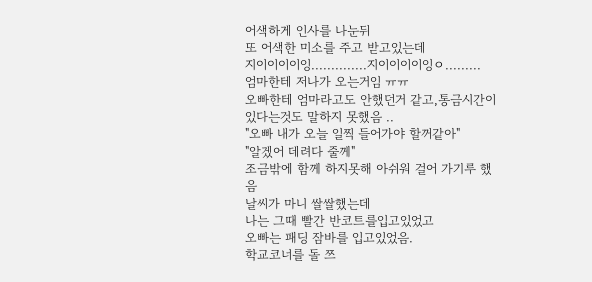어색하게 인사를 나눈뒤
또 어색한 미소를 주고 받고있는데
지이이이이잉..............지이이이이잉ㅇ.........
엄마한테 저나가 오는거임 ㅠㅠ
오빠한테 엄마라고도 안했던거 같고,통금시간이 있다는것도 말하지 못했음 ..
"오빠 내가 오늘 일찍 들어가야 할꺼같아"
"알겠어 데려다 줄께"
조금밖에 함께 하지못해 아쉬워 걸어 가기루 했음
날씨가 마니 쌀쌀했는데
나는 그때 빨간 반코트를입고있었고
오빠는 패딩 잠바를 입고있었음.
학교코너를 돌 쯔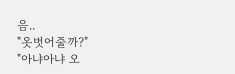음..
"옷벗어줄까?"
"아냐아냐 오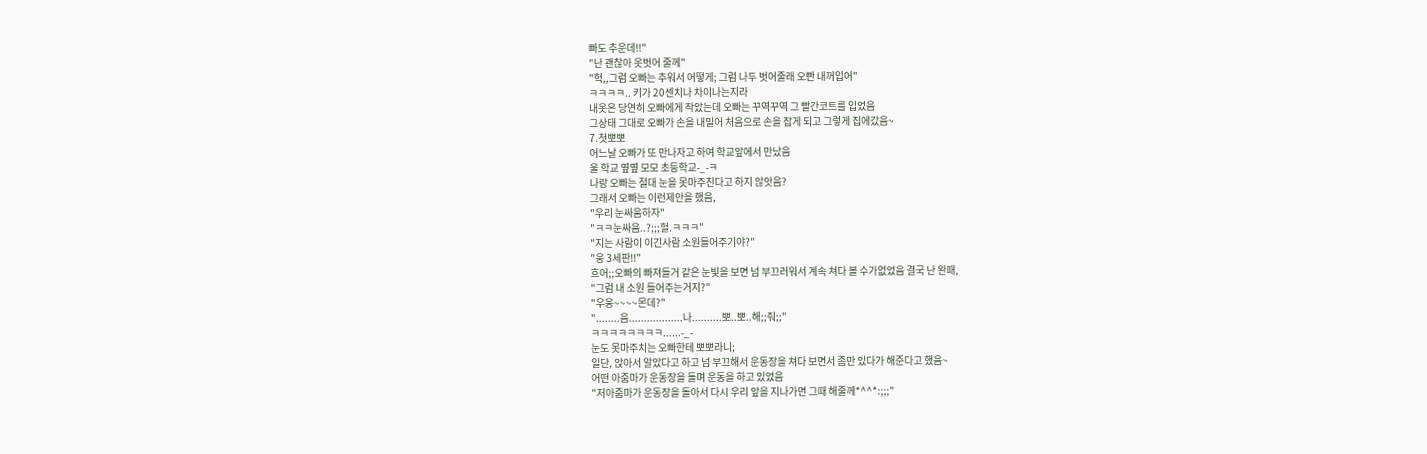빠도 추운데!!"
"난 괜찮아 옷벗어 줄께"
"헉,,그럼 오빠는 추워서 어떻게; 그럼 나두 벗어줄래 오빤 내꺼입어"
ㅋㅋㅋㅋ.. 키가 20센치나 차이나는지라
내옷은 당연히 오빠에게 작았는데 오빠는 꾸역꾸역 그 빨간코트를 입었음
그상태 그대로 오빠가 손을 내밀어 처음으로 손을 잡게 되고 그렇게 집에갔음~
7.첫뽀뽀
어느날 오빠가 또 만나자고 하여 학교앞에서 만났음
울 학교 옆옆 모모 초등학교-_-ㅋ
나랑 오빠는 절대 눈을 못마주친다고 하지 않앗음?
그래서 오빠는 이런제안을 했음,
"우리 눈싸움하자"
"ㅋㅋ눈싸움..?;;;헐.ㅋㅋㅋ"
"지는 사람이 이긴사람 소원들어주기야?"
"웅 3세판!!"
흐어;;오빠의 빠져들거 같은 눈빛을 보면 넘 부끄러워서 계속 쳐다 볼 수가없었음 결국 난 완패,
"그럼 내 소원 들어주는거지?"
"우웅~~~~몬데?"
"........음..................나..........뽀..뽀..해;;줘;;"
ㅋㅋㅋㅋㅋㅋㅋㅋ......-_-
눈도 못마주치는 오빠한테 뽀뽀라니;
일단, 앉아서 알았다고 하고 넘 부끄해서 운동장을 쳐다 보면서 좀만 있다가 해준다고 했음~
어떤 아줌마가 운동장을 돌며 운동을 하고 있었음
"저아줌마가 운동장을 돌아서 다시 우리 앞을 지나가면 그때 해줄께*^^*:;;;"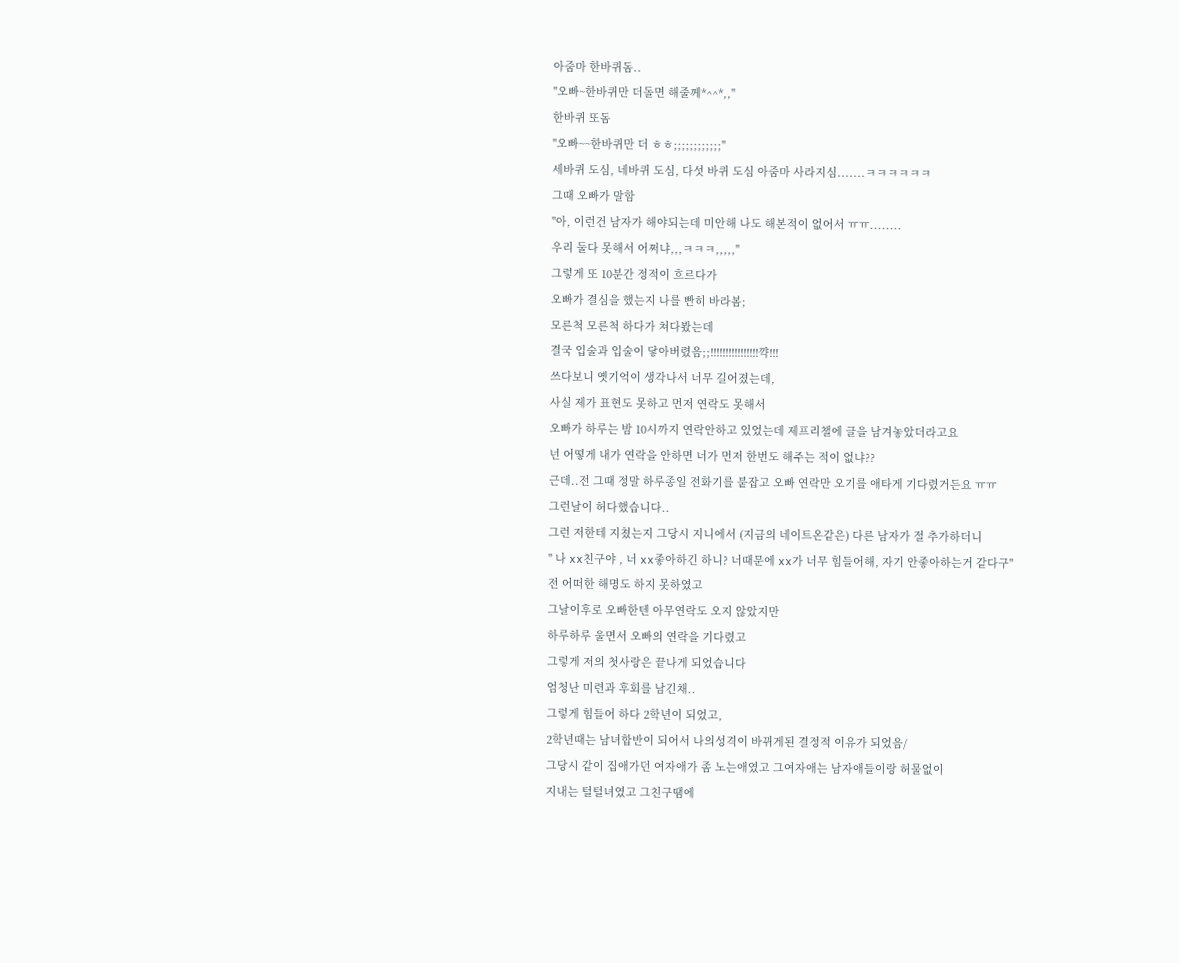아줌마 한바퀴돔..
"오빠~한바퀴만 더돌면 해줄께*^^*,,"
한바퀴 또돔
"오빠~~한바퀴만 더 ㅎㅎ;;;;;;;;;;;;"
세바퀴 도심, 네바퀴 도심, 다섯 바퀴 도심 아줌마 사라지심.......ㅋㅋㅋㅋㅋㅋ
그때 오빠가 말함
"아, 이런건 남자가 해야되는데 미안해 나도 해본적이 없어서 ㅠㅠ........
우리 둘다 못해서 어쩌냐,,,ㅋㅋㅋ,,,,,"
그렇게 또 10분간 정적이 흐르다가
오빠가 결심을 했는지 나를 빤히 바라봄;
모른척 모른척 하다가 쳐다봤는데
결국 입술과 입술이 닿아버렸음;;!!!!!!!!!!!!!!!!꺅!!!
쓰다보니 옛기억이 생각나서 너무 길어졌는데,
사실 제가 표현도 못하고 먼저 연락도 못해서
오빠가 하루는 밤 10시까지 연락안하고 있었는데 제프리챌에 글을 남겨놓았더라고요
넌 어떻게 내가 연락을 안하면 너가 먼저 한번도 해주는 적이 없냐??
근데..전 그때 정말 하루종일 전화기를 붙잡고 오빠 연락만 오기를 애타게 기다렸거든요 ㅠㅠ
그런날이 허다했습니다..
그런 저한테 지쳤는지 그당시 지니에서 (지금의 네이트온같은) 다른 남자가 절 추가하더니
" 나 xx친구야 , 너 xx좋아하긴 하니? 너때문에 xx가 너무 힘들어해, 자기 안좋아하는거 같다구"
전 어떠한 해명도 하지 못하였고
그날이후로 오빠한텐 아무연락도 오지 않았지만
하루하루 울면서 오빠의 연락을 기다렸고
그렇게 저의 첫사랑은 끝나게 되었습니다
엄청난 미련과 후회를 남긴채..
그렇게 힘들어 하다 2학년이 되었고,
2학년때는 남녀합반이 되어서 나의성격이 바뀌게된 결정적 이유가 되었음/
그당시 같이 집애가던 여자애가 좀 노는애였고 그여자애는 남자애들이랑 허물없이
지내는 털털녀였고 그친구땜에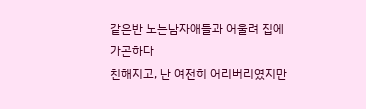같은반 노는남자애들과 어울려 집에가곤하다
친해지고, 난 여전히 어리버리였지만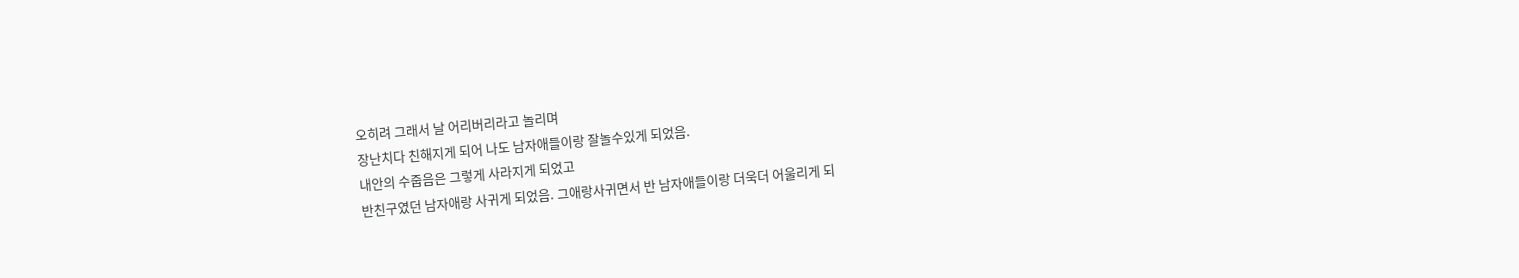오히려 그래서 날 어리버리라고 놀리며
장난치다 친해지게 되어 나도 남자애들이랑 잘놀수있게 되었음.
내안의 수줍음은 그렇게 사라지게 되었고
반친구였던 남자애랑 사귀게 되었음. 그애랑사귀면서 반 남자애들이랑 더욱더 어울리게 되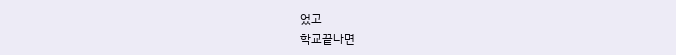었고
학교끝나면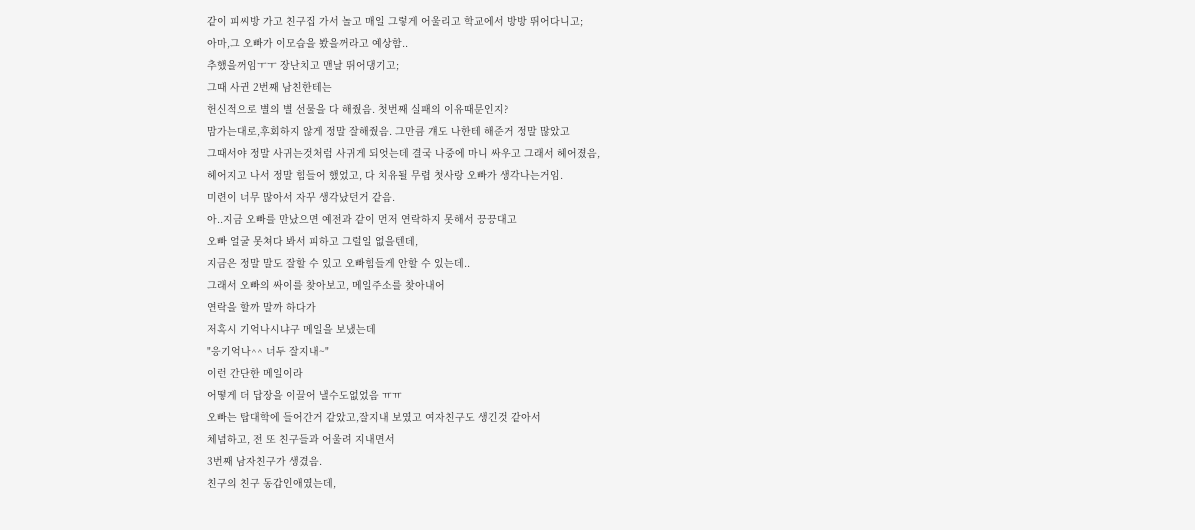같이 피씨방 가고 친구집 가서 놀고 매일 그렇게 어울리고 학교에서 방방 뛰어다니고;
아마,그 오빠가 이모습을 봤을꺼라고 예상함..
추했을꺼임ㅜㅜ 장난치고 맨날 뛰어댕기고;
그때 사귄 2번째 남친한테는
헌신적으로 별의 별 선물을 다 해줬음. 첫번째 실패의 이유때문인지?
맘가는대로,후회하지 않게 정말 잘해줬음. 그만큼 걔도 나한테 해준거 정말 많았고
그때서야 정말 사귀는것처럼 사귀게 되엇는데 결국 나중에 마니 싸우고 그래서 헤어졌음,
헤어지고 나서 정말 힘들어 했었고, 다 치유될 무렵 첫사랑 오빠가 생각나는거임.
미련이 너무 많아서 자꾸 생각났던거 같음.
아..지금 오빠를 만났으면 예전과 같이 먼저 연락하지 못해서 끙끙대고
오빠 얼굴 못쳐다 봐서 피하고 그럴일 없을텐데,
지금은 정말 말도 잘할 수 있고 오빠힘들게 안할 수 있는데..
그래서 오빠의 싸이를 찾아보고, 메일주소를 찾아내어
연락을 할까 말까 하다가
저혹시 기억나시냐구 메일을 보냈는데
"응기억나^^ 너두 잘지내~"
이런 간단한 메일이라
어떻게 더 답장을 이끌어 낼수도없었음 ㅠㅠ
오빠는 탑대학에 들어간거 같았고,잘지내 보였고 여자친구도 생긴것 같아서
체념하고, 전 또 친구들과 어울려 지내면서
3번째 남자친구가 생겼음.
친구의 친구 동갑인애였는데,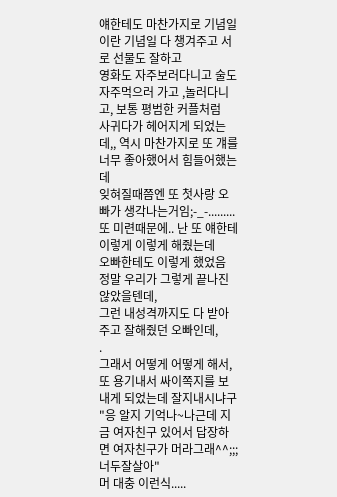얘한테도 마찬가지로 기념일이란 기념일 다 챙겨주고 서로 선물도 잘하고
영화도 자주보러다니고 술도 자주먹으러 가고 ,놀러다니고, 보통 평범한 커플처럼
사귀다가 헤어지게 되었는데,, 역시 마찬가지로 또 걔를 너무 좋아했어서 힘들어했는데
잊혀질때쯤엔 또 첫사랑 오빠가 생각나는거임;-_-.........
또 미련때문에.. 난 또 얘한테 이렇게 이렇게 해줬는데
오빠한테도 이렇게 했었음 정말 우리가 그렇게 끝나진 않았을텐데,
그런 내성격까지도 다 받아주고 잘해줬던 오빠인데,
.
그래서 어떻게 어떻게 해서, 또 용기내서 싸이쪽지를 보내게 되었는데 잘지내시냐구
"응 알지 기억나~나근데 지금 여자친구 있어서 답장하면 여자친구가 머라그래^^;;;너두잘살아"
머 대충 이런식.....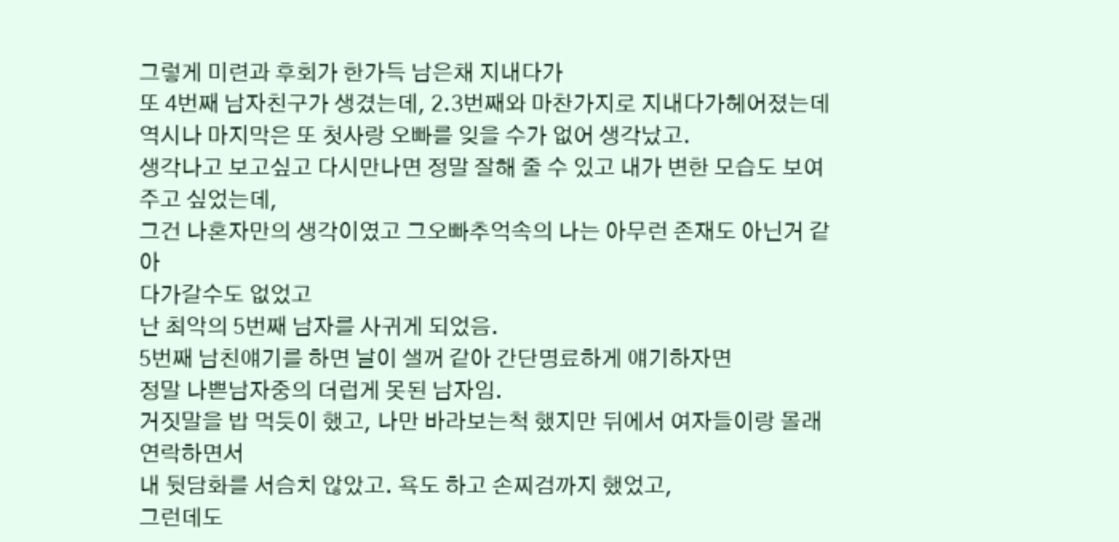그렇게 미련과 후회가 한가득 남은채 지내다가
또 4번째 남자친구가 생겼는데, 2.3번째와 마찬가지로 지내다가헤어졌는데
역시나 마지막은 또 첫사랑 오빠를 잊을 수가 없어 생각났고.
생각나고 보고싶고 다시만나면 정말 잘해 줄 수 있고 내가 변한 모습도 보여주고 싶었는데,
그건 나혼자만의 생각이였고 그오빠추억속의 나는 아무런 존재도 아닌거 같아
다가갈수도 없었고
난 최악의 5번째 남자를 사귀게 되었음.
5번째 남친얘기를 하면 날이 샐꺼 같아 간단명료하게 얘기하자면
정말 나쁜남자중의 더럽게 못된 남자임.
거짓말을 밥 먹듯이 했고, 나만 바라보는척 했지만 뒤에서 여자들이랑 몰래 연락하면서
내 뒷담화를 서슴치 않았고. 욕도 하고 손찌검까지 했었고,
그런데도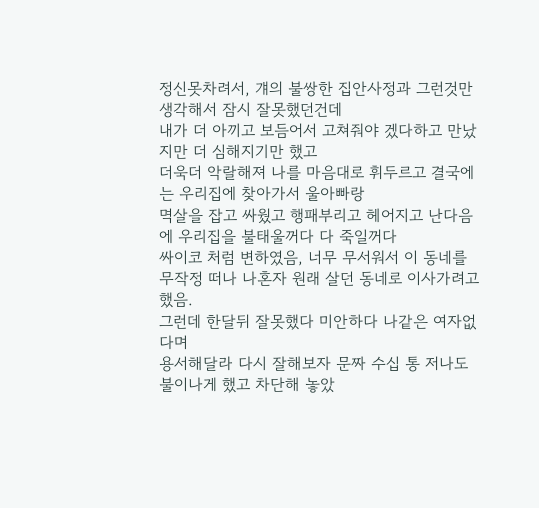정신못차려서, 걔의 불쌍한 집안사정과 그런것만 생각해서 잠시 잘못했던건데
내가 더 아끼고 보듬어서 고쳐줘야 겠다하고 만났지만 더 심해지기만 했고
더욱더 악랄해져 나를 마음대로 휘두르고 결국에는 우리집에 찾아가서 울아빠랑
멱살을 잡고 싸웠고 행패부리고 헤어지고 난다음에 우리집을 불태울꺼다 다 죽일꺼다
싸이코 처럼 변하였음, 너무 무서워서 이 동네를 무작정 떠나 나혼자 원래 살던 동네로 이사가려고 했음.
그런데 한달뒤 잘못했다 미안하다 나같은 여자없다며
용서해달라 다시 잘해보자 문짜 수십 통 저나도 불이나게 했고 차단해 놓았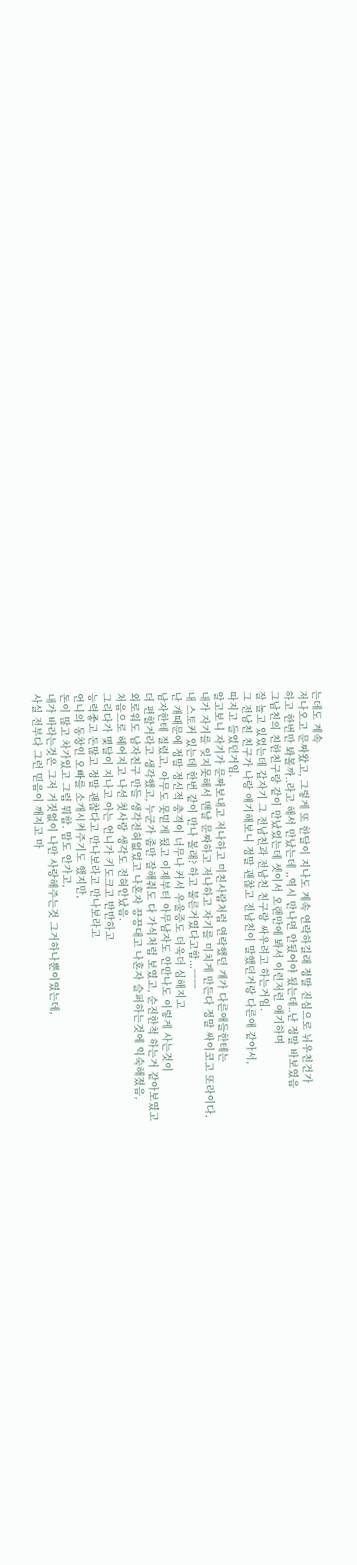는데도 계속
저나오고 문짜왔고, 그렇게 또 한달이 지나도 계속 연락하길래 정말 진심으로 뉘우친건가
하고 한번만 봐볼까..라고 해서 만났는데 ,,역시 만나면 안됬어야 됬는데..난 정말 바보였음
그남친의 친한친구랑 같이 만났었는데 셋이서 오랜만에 봐서 이런저런 얘기하며
잘 놀고 있었는데 갑자기 그 전남친과 전남친 친구랑 싸우려고 하는거임.
그 전남친 친구가 나랑 얘기해보니 정말 괜찮고 전남친이 말했던거랑 다른애 같아서,
따지고 들었던거임.
알고보니 자기가 문짜보내고 저나하고 미친사람처럼 연락했던 걔가 다른애들한테는
내가 자기를 잊지못해서 맨날 문짜하고 저나하고 자기를 미치게 만든다 정말 싸이코고 또라이다,
내 스토커 있는데 한번 같이 만나 볼래? 하고 불른거였다고함...ㅡㅡ
난 걔때문에 정말 정신적 충격이 너무나 커서 우울증도 더욱더 심해지고
남자한테 질렸고, 아무도 못믿게 됬고 이제부터 아무남자도 안만나도 이렇게 사는것이
더 편할거라고 생각했고, 누군가 좀만 잘해줘도 다 가식처럼 보였고, 순진한척 하는거 같아보였고
외로워도 남자친구 만들 생각전혀없었고 나혼자 끙끙대고 나혼자 슬퍼하는것에 익숙해졌음,
처음으로 헤어지고 나선 첫사랑 생각도 전혀안났음.
그리다가 몇달이 지나고 아는 언니가 키도크고 반반하고
능력좋고 돈많고 정말 괜찮다고 만나보라고 만나보라고
언니의 동창인 오빠를 소개시켜주기도 했지만,
돈이 많고 차가있고 그럼 뭐함. 맘도 안가고,
내가 바라는것은 그저 거짓없이 나만 사랑해주는것 그거하나뿐이였는데,
사실 전부다 그런 믿음이 깨지고 마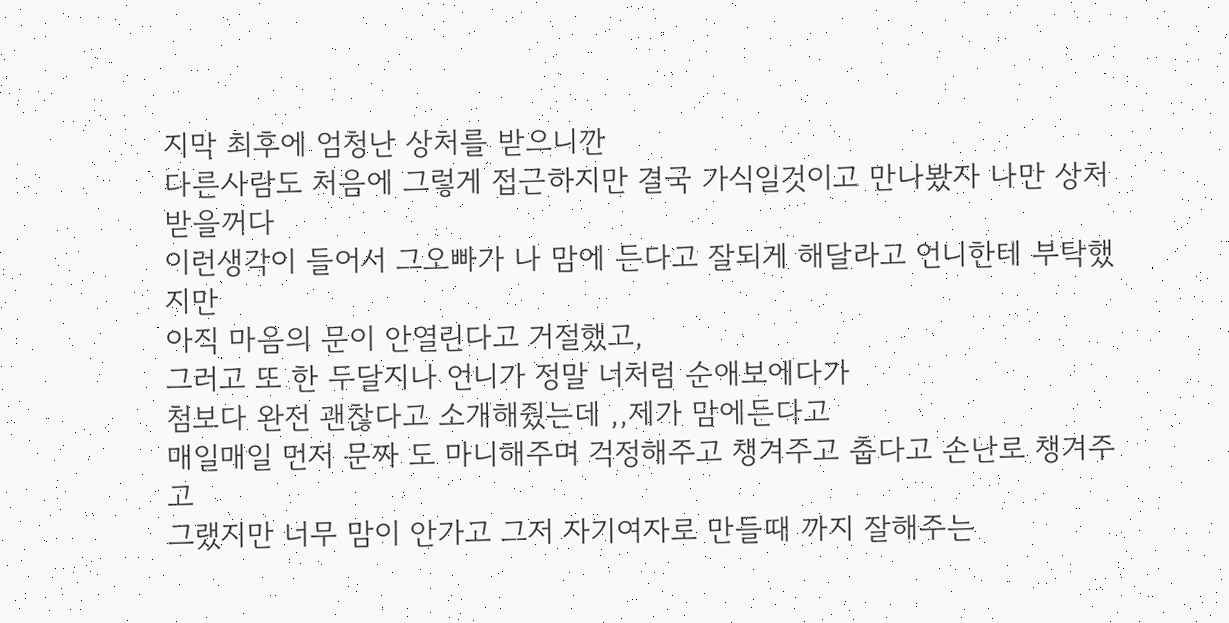지막 최후에 엄청난 상처를 받으니깐
다른사람도 처음에 그렇게 접근하지만 결국 가식일것이고 만나봤자 나만 상처받을꺼다
이런생각이 들어서 그오빠가 나 맘에 든다고 잘되게 해달라고 언니한테 부탁했지만
아직 마음의 문이 안열린다고 거절했고,
그러고 또 한 두달지나 언니가 정말 너처럼 순애보에다가
첨보다 완전 괜찮다고 소개해줬는데 ,,제가 맘에든다고
매일매일 먼저 문짜 도 마니해주며 걱정해주고 챙겨주고 춥다고 손난로 챙겨주고
그랬지만 너무 맘이 안가고 그저 자기여자로 만들때 까지 잘해주는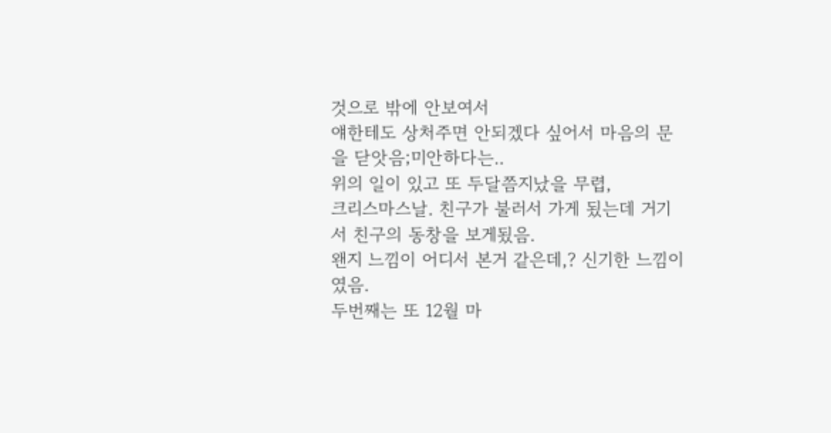것으로 밖에 안보여서
얘한테도 상처주면 안되겠다 싶어서 마음의 문을 닫앗음;미안하다는..
위의 일이 있고 또 두달쯤지났을 무렵,
크리스마스날. 친구가 불러서 가게 됬는데 거기서 친구의 동창을 보게됬음.
왠지 느낌이 어디서 본거 같은데,? 신기한 느낌이였음.
두번째는 또 12월 마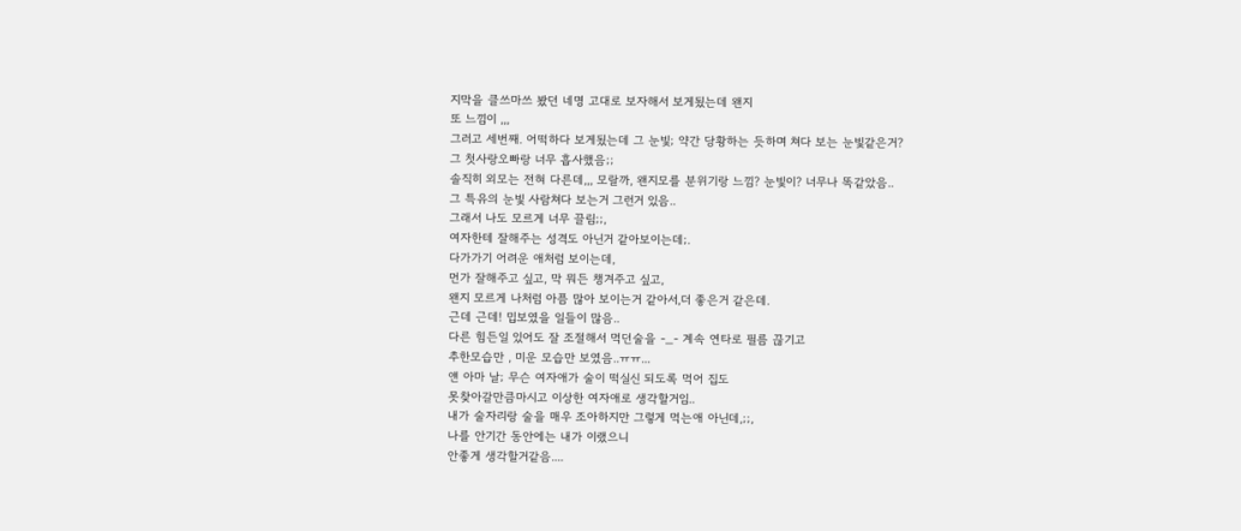지막을 클쓰마쓰 봤던 네명 고대로 보자해서 보게됬는데 왠지
또 느낌이 ,,,
그러고 세번째. 어떡하다 보게됬는데 그 눈빛; 약간 당황하는 듯하며 쳐다 보는 눈빛같은거?
그 첫사랑오빠랑 너무 흡사했음;;
솔직히 외모는 전혀 다른데,,, 모랄까, 왠지모를 분위기랑 느낌? 눈빛이? 너무나 똑같았음..
그 특유의 눈빛 사람쳐다 보는거 그런거 있음..
그래서 나도 모르게 너무 끌림;;,
여자한테 잘해주는 성격도 아닌거 같아보이는데;.
다가가기 어려운 애처럼 보이는데,
먼가 잘해주고 싶고, 막 뭐든 챙겨주고 싶고,
왠지 모르게 나처럼 아픔 많아 보이는거 같아서,더 좋은거 같은데.
근데 근데! 밉보였을 일들이 많음..
다른 힘든일 있어도 잘 조절해서 먹던술을 -_- 계속 연타로 필름 끊기고
추한모습만 , 미운 모습만 보였음..ㅠㅠ...
얜 아마 날; 무슨 여자애가 술이 떡실신 되도록 먹어 집도
못찾아갈만큼마시고 이상한 여자애로 생각할거임..
내가 술자리랑 술을 매우 조아하지만 그렇게 먹는애 아닌데,;;,
나를 안기간 동안에는 내가 이랬으니
안좋게 생각할거같음....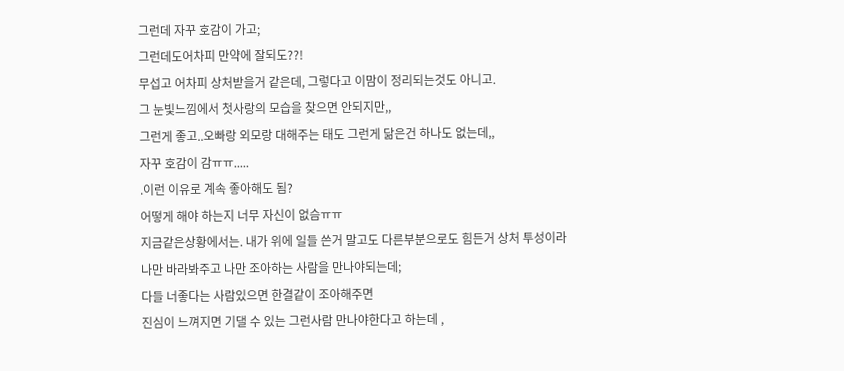그런데 자꾸 호감이 가고;
그런데도어차피 만약에 잘되도??!
무섭고 어차피 상처받을거 같은데, 그렇다고 이맘이 정리되는것도 아니고.
그 눈빛느낌에서 첫사랑의 모습을 찾으면 안되지만,,
그런게 좋고..오빠랑 외모랑 대해주는 태도 그런게 닮은건 하나도 없는데,,
자꾸 호감이 감ㅠㅠ.....
.이런 이유로 계속 좋아해도 됨?
어떻게 해야 하는지 너무 자신이 없슴ㅠㅠ
지금같은상황에서는. 내가 위에 일들 쓴거 말고도 다른부분으로도 힘든거 상처 투성이라
나만 바라봐주고 나만 조아하는 사람을 만나야되는데;
다들 너좋다는 사람있으면 한결같이 조아해주면
진심이 느껴지면 기댈 수 있는 그런사람 만나야한다고 하는데 ,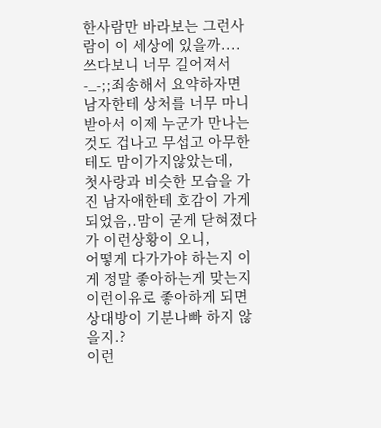한사람만 바라보는 그런사람이 이 세상에 있을까....
쓰다보니 너무 길어져서 -_-;;죄송해서 요약하자면
남자한테 상처를 너무 마니받아서 이제 누군가 만나는것도 겁나고 무섭고 아무한테도 맘이가지않았는데,
첫사랑과 비슷한 모습을 가진 남자애한테 호감이 가게 되었음,.맘이 굳게 닫혀졌다가 이런상황이 오니,
어떻게 다가가야 하는지 이게 정말 좋아하는게 맞는지 이런이유로 좋아하게 되면
상대방이 기분나빠 하지 않을지.?
이런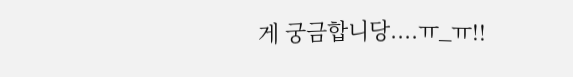게 궁금합니당....ㅠ_ㅠ!!